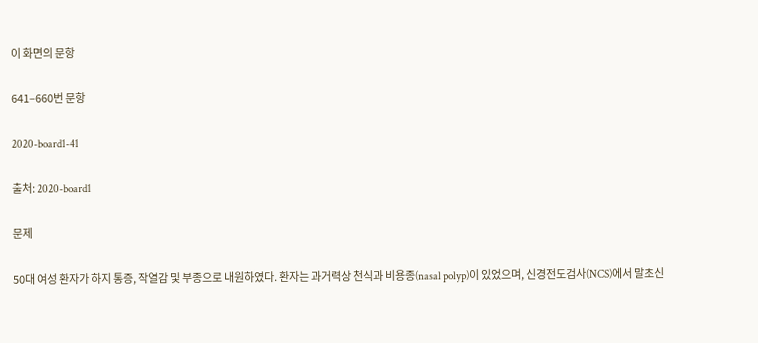이 화면의 문항

641–660번 문항

2020-board1-41

출처: 2020-board1

문제

50대 여성 환자가 하지 통증, 작열감 및 부종으로 내원하였다. 환자는 과거력상 천식과 비용종(nasal polyp)이 있었으며, 신경전도검사(NCS)에서 말초신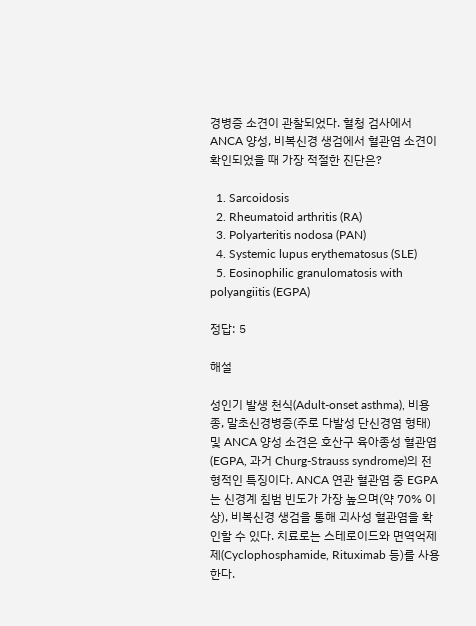경병증 소견이 관찰되었다. 혈청 검사에서 ANCA 양성, 비복신경 생검에서 혈관염 소견이 확인되었을 때 가장 적절한 진단은?

  1. Sarcoidosis
  2. Rheumatoid arthritis (RA)
  3. Polyarteritis nodosa (PAN)
  4. Systemic lupus erythematosus (SLE)
  5. Eosinophilic granulomatosis with polyangiitis (EGPA)

정답: 5

해설

성인기 발생 천식(Adult-onset asthma), 비용종, 말초신경병증(주로 다발성 단신경염 형태) 및 ANCA 양성 소견은 호산구 육아종성 혈관염(EGPA, 과거 Churg-Strauss syndrome)의 전형적인 특징이다. ANCA 연관 혈관염 중 EGPA는 신경계 침범 빈도가 가장 높으며(약 70% 이상), 비복신경 생검을 통해 괴사성 혈관염을 확인할 수 있다. 치료로는 스테로이드와 면역억제제(Cyclophosphamide, Rituximab 등)를 사용한다.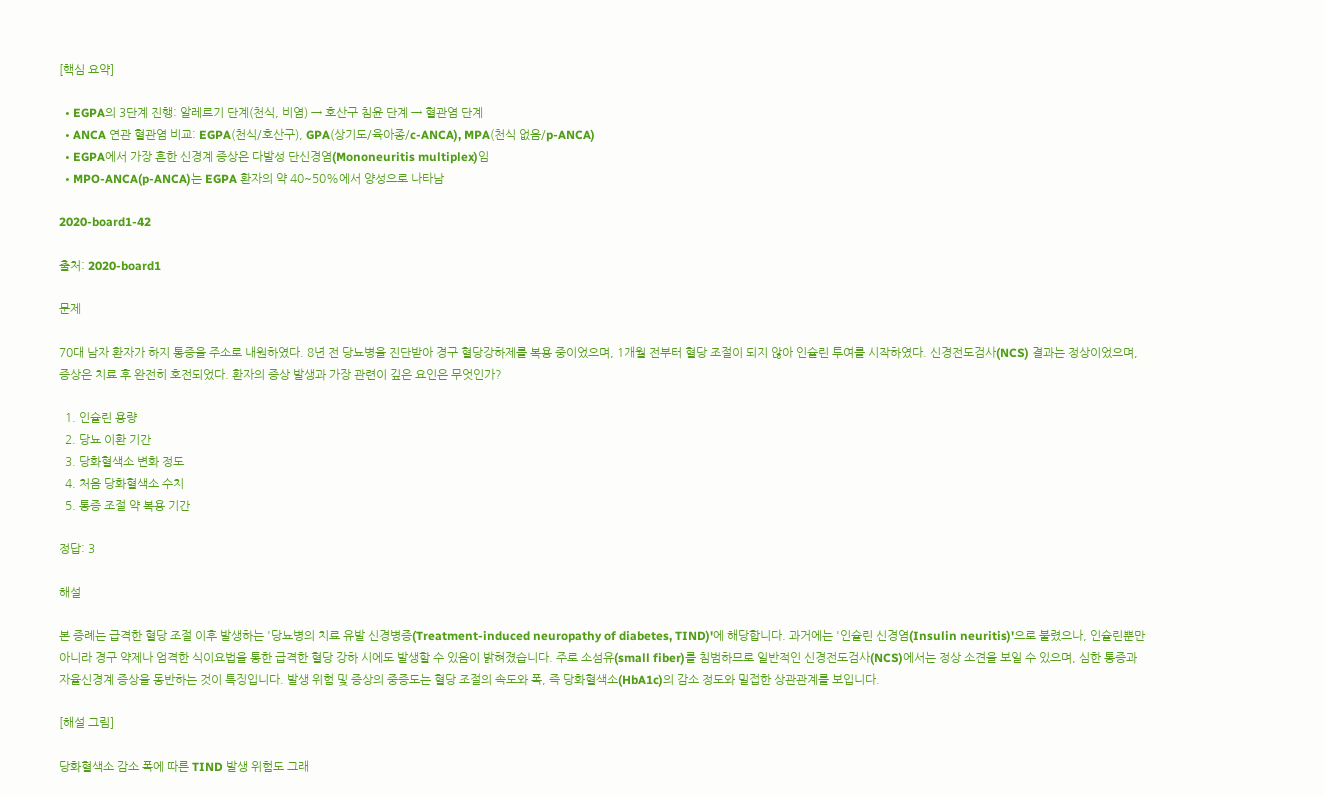[핵심 요약]

  • EGPA의 3단계 진행: 알레르기 단계(천식, 비염) → 호산구 침윤 단계 → 혈관염 단계
  • ANCA 연관 혈관염 비교: EGPA(천식/호산구), GPA(상기도/육아종/c-ANCA), MPA(천식 없음/p-ANCA)
  • EGPA에서 가장 흔한 신경계 증상은 다발성 단신경염(Mononeuritis multiplex)임
  • MPO-ANCA(p-ANCA)는 EGPA 환자의 약 40~50%에서 양성으로 나타남

2020-board1-42

출처: 2020-board1

문제

70대 남자 환자가 하지 통증을 주소로 내원하였다. 8년 전 당뇨병을 진단받아 경구 혈당강하제를 복용 중이었으며, 1개월 전부터 혈당 조절이 되지 않아 인슐린 투여를 시작하였다. 신경전도검사(NCS) 결과는 정상이었으며, 증상은 치료 후 완전히 호전되었다. 환자의 증상 발생과 가장 관련이 깊은 요인은 무엇인가?

  1. 인슐린 용량
  2. 당뇨 이환 기간
  3. 당화혈색소 변화 정도
  4. 처음 당화혈색소 수치
  5. 통증 조절 약 복용 기간

정답: 3

해설

본 증례는 급격한 혈당 조절 이후 발생하는 '당뇨병의 치료 유발 신경병증(Treatment-induced neuropathy of diabetes, TIND)'에 해당합니다. 과거에는 '인슐린 신경염(Insulin neuritis)'으로 불렸으나, 인슐린뿐만 아니라 경구 약제나 엄격한 식이요법을 통한 급격한 혈당 강하 시에도 발생할 수 있음이 밝혀졌습니다. 주로 소섬유(small fiber)를 침범하므로 일반적인 신경전도검사(NCS)에서는 정상 소견을 보일 수 있으며, 심한 통증과 자율신경계 증상을 동반하는 것이 특징입니다. 발생 위험 및 증상의 중증도는 혈당 조절의 속도와 폭, 즉 당화혈색소(HbA1c)의 감소 정도와 밀접한 상관관계를 보입니다.

[해설 그림]

당화혈색소 감소 폭에 따른 TIND 발생 위험도 그래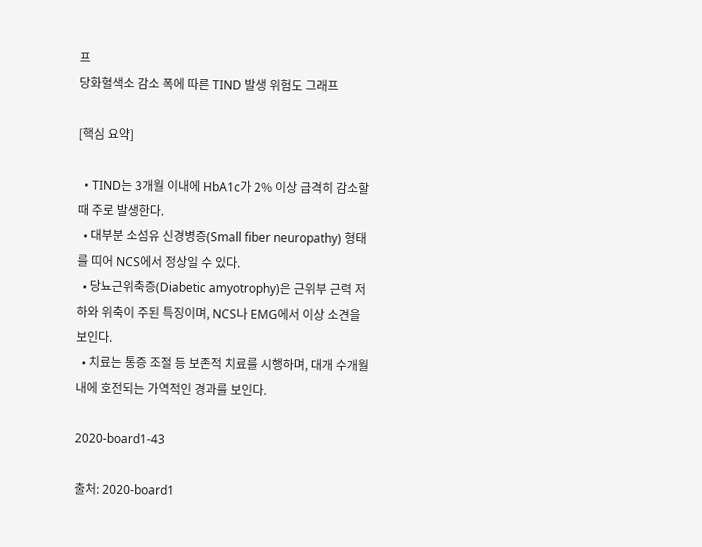프
당화혈색소 감소 폭에 따른 TIND 발생 위험도 그래프

[핵심 요약]

  • TIND는 3개월 이내에 HbA1c가 2% 이상 급격히 감소할 때 주로 발생한다.
  • 대부분 소섬유 신경병증(Small fiber neuropathy) 형태를 띠어 NCS에서 정상일 수 있다.
  • 당뇨근위축증(Diabetic amyotrophy)은 근위부 근력 저하와 위축이 주된 특징이며, NCS나 EMG에서 이상 소견을 보인다.
  • 치료는 통증 조절 등 보존적 치료를 시행하며, 대개 수개월 내에 호전되는 가역적인 경과를 보인다.

2020-board1-43

출처: 2020-board1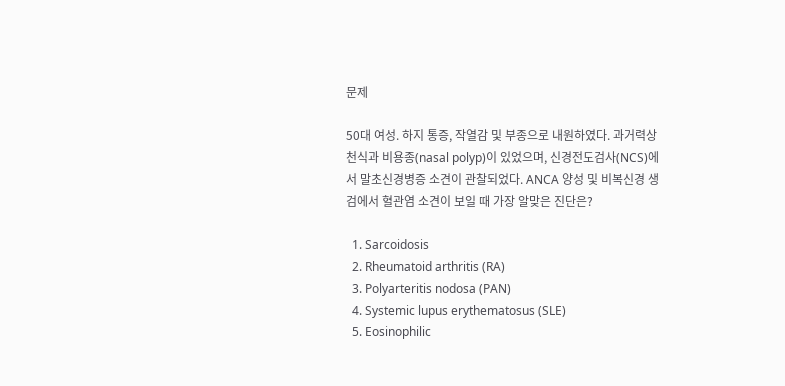문제

50대 여성. 하지 통증, 작열감 및 부종으로 내원하였다. 과거력상 천식과 비용종(nasal polyp)이 있었으며, 신경전도검사(NCS)에서 말초신경병증 소견이 관찰되었다. ANCA 양성 및 비복신경 생검에서 혈관염 소견이 보일 때 가장 알맞은 진단은?

  1. Sarcoidosis
  2. Rheumatoid arthritis (RA)
  3. Polyarteritis nodosa (PAN)
  4. Systemic lupus erythematosus (SLE)
  5. Eosinophilic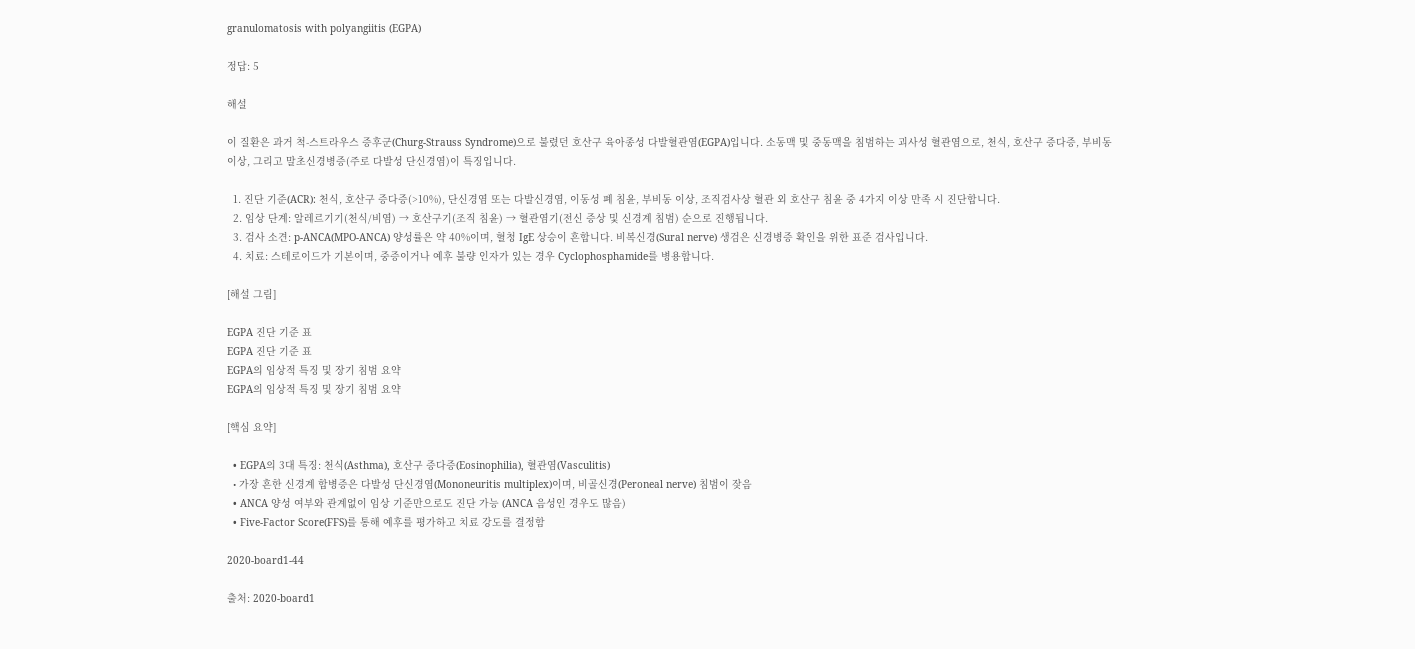granulomatosis with polyangiitis (EGPA)

정답: 5

해설

이 질환은 과거 척-스트라우스 증후군(Churg-Strauss Syndrome)으로 불렸던 호산구 육아종성 다발혈관염(EGPA)입니다. 소동맥 및 중동맥을 침범하는 괴사성 혈관염으로, 천식, 호산구 증다증, 부비동 이상, 그리고 말초신경병증(주로 다발성 단신경염)이 특징입니다.

  1. 진단 기준(ACR): 천식, 호산구 증다증(>10%), 단신경염 또는 다발신경염, 이동성 폐 침윤, 부비동 이상, 조직검사상 혈관 외 호산구 침윤 중 4가지 이상 만족 시 진단합니다.
  2. 임상 단계: 알레르기기(천식/비염) → 호산구기(조직 침윤) → 혈관염기(전신 증상 및 신경계 침범) 순으로 진행됩니다.
  3. 검사 소견: p-ANCA(MPO-ANCA) 양성률은 약 40%이며, 혈청 IgE 상승이 흔합니다. 비복신경(Sural nerve) 생검은 신경병증 확인을 위한 표준 검사입니다.
  4. 치료: 스테로이드가 기본이며, 중증이거나 예후 불량 인자가 있는 경우 Cyclophosphamide를 병용합니다.

[해설 그림]

EGPA 진단 기준 표
EGPA 진단 기준 표
EGPA의 임상적 특징 및 장기 침범 요약
EGPA의 임상적 특징 및 장기 침범 요약

[핵심 요약]

  • EGPA의 3대 특징: 천식(Asthma), 호산구 증다증(Eosinophilia), 혈관염(Vasculitis)
  • 가장 흔한 신경계 합병증은 다발성 단신경염(Mononeuritis multiplex)이며, 비골신경(Peroneal nerve) 침범이 잦음
  • ANCA 양성 여부와 관계없이 임상 기준만으로도 진단 가능 (ANCA 음성인 경우도 많음)
  • Five-Factor Score(FFS)를 통해 예후를 평가하고 치료 강도를 결정함

2020-board1-44

출처: 2020-board1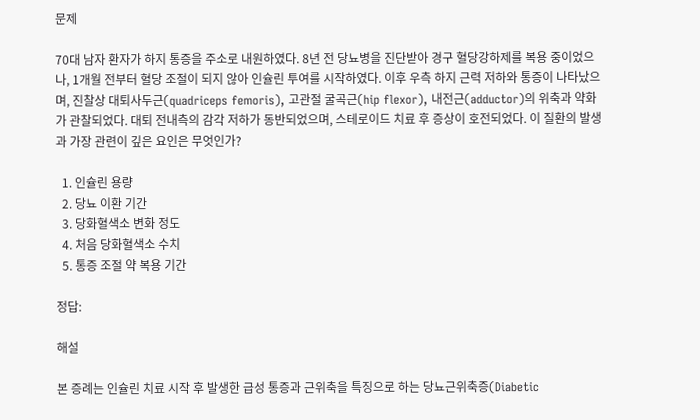문제

70대 남자 환자가 하지 통증을 주소로 내원하였다. 8년 전 당뇨병을 진단받아 경구 혈당강하제를 복용 중이었으나, 1개월 전부터 혈당 조절이 되지 않아 인슐린 투여를 시작하였다. 이후 우측 하지 근력 저하와 통증이 나타났으며, 진찰상 대퇴사두근(quadriceps femoris), 고관절 굴곡근(hip flexor), 내전근(adductor)의 위축과 약화가 관찰되었다. 대퇴 전내측의 감각 저하가 동반되었으며, 스테로이드 치료 후 증상이 호전되었다. 이 질환의 발생과 가장 관련이 깊은 요인은 무엇인가?

  1. 인슐린 용량
  2. 당뇨 이환 기간
  3. 당화혈색소 변화 정도
  4. 처음 당화혈색소 수치
  5. 통증 조절 약 복용 기간

정답:

해설

본 증례는 인슐린 치료 시작 후 발생한 급성 통증과 근위축을 특징으로 하는 당뇨근위축증(Diabetic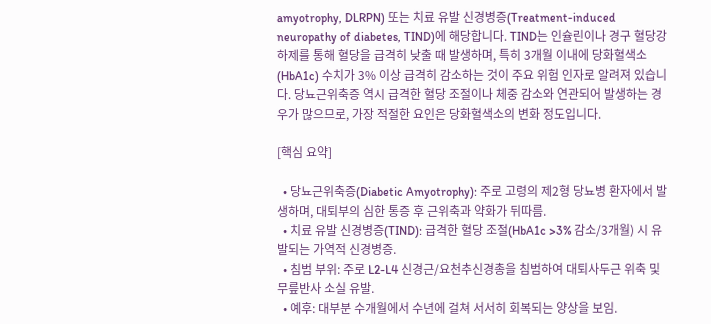amyotrophy, DLRPN) 또는 치료 유발 신경병증(Treatment-induced neuropathy of diabetes, TIND)에 해당합니다. TIND는 인슐린이나 경구 혈당강하제를 통해 혈당을 급격히 낮출 때 발생하며, 특히 3개월 이내에 당화혈색소(HbA1c) 수치가 3% 이상 급격히 감소하는 것이 주요 위험 인자로 알려져 있습니다. 당뇨근위축증 역시 급격한 혈당 조절이나 체중 감소와 연관되어 발생하는 경우가 많으므로, 가장 적절한 요인은 당화혈색소의 변화 정도입니다.

[핵심 요약]

  • 당뇨근위축증(Diabetic Amyotrophy): 주로 고령의 제2형 당뇨병 환자에서 발생하며, 대퇴부의 심한 통증 후 근위축과 약화가 뒤따름.
  • 치료 유발 신경병증(TIND): 급격한 혈당 조절(HbA1c >3% 감소/3개월) 시 유발되는 가역적 신경병증.
  • 침범 부위: 주로 L2-L4 신경근/요천추신경총을 침범하여 대퇴사두근 위축 및 무릎반사 소실 유발.
  • 예후: 대부분 수개월에서 수년에 걸쳐 서서히 회복되는 양상을 보임.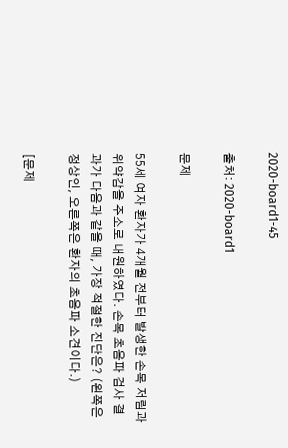2020-board1-45

출처: 2020-board1

문제

55세 여자 환자가 4개월 전부터 발생한 손목 저림과 위약감을 주소로 내원하였다. 손목 초음파 검사 결과가 다음과 같을 때, 가장 적절한 진단은? (왼쪽은 정상인, 오른쪽은 환자의 초음파 소견이다.)

[문제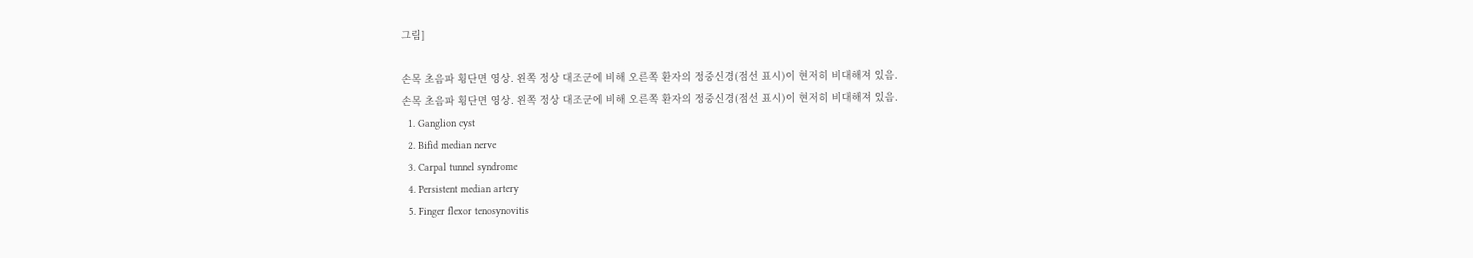그림]

손목 초음파 횡단면 영상. 왼쪽 정상 대조군에 비해 오른쪽 환자의 정중신경(점선 표시)이 현저히 비대해져 있음.
손목 초음파 횡단면 영상. 왼쪽 정상 대조군에 비해 오른쪽 환자의 정중신경(점선 표시)이 현저히 비대해져 있음.
  1. Ganglion cyst
  2. Bifid median nerve
  3. Carpal tunnel syndrome
  4. Persistent median artery
  5. Finger flexor tenosynovitis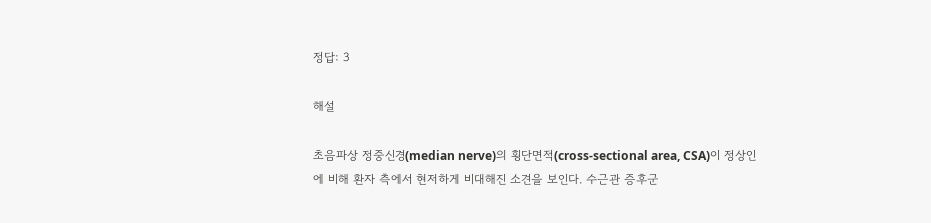정답: 3

해설

초음파상 정중신경(median nerve)의 횡단면적(cross-sectional area, CSA)이 정상인에 비해 환자 측에서 현저하게 비대해진 소견을 보인다. 수근관 증후군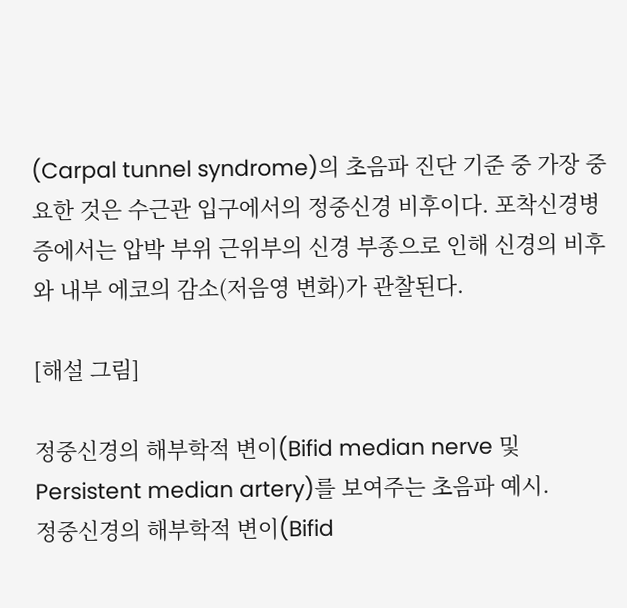(Carpal tunnel syndrome)의 초음파 진단 기준 중 가장 중요한 것은 수근관 입구에서의 정중신경 비후이다. 포착신경병증에서는 압박 부위 근위부의 신경 부종으로 인해 신경의 비후와 내부 에코의 감소(저음영 변화)가 관찰된다.

[해설 그림]

정중신경의 해부학적 변이(Bifid median nerve 및 Persistent median artery)를 보여주는 초음파 예시.
정중신경의 해부학적 변이(Bifid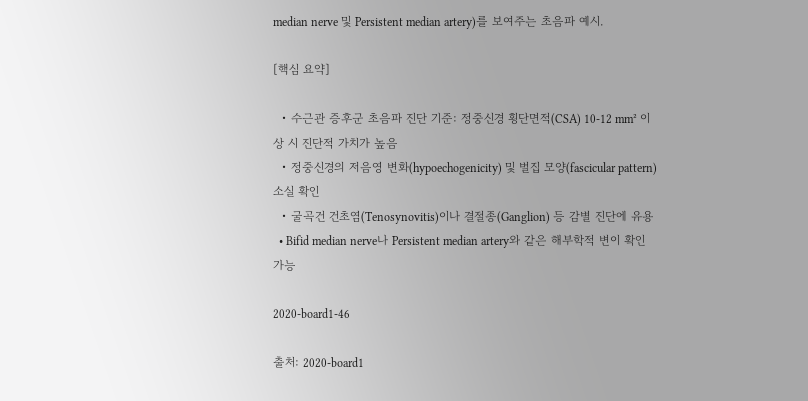median nerve 및 Persistent median artery)를 보여주는 초음파 예시.

[핵심 요약]

  • 수근관 증후군 초음파 진단 기준: 정중신경 횡단면적(CSA) 10-12 mm² 이상 시 진단적 가치가 높음
  • 정중신경의 저음영 변화(hypoechogenicity) 및 벌집 모양(fascicular pattern) 소실 확인
  • 굴곡건 건초염(Tenosynovitis)이나 결절종(Ganglion) 등 감별 진단에 유용
  • Bifid median nerve나 Persistent median artery와 같은 해부학적 변이 확인 가능

2020-board1-46

출처: 2020-board1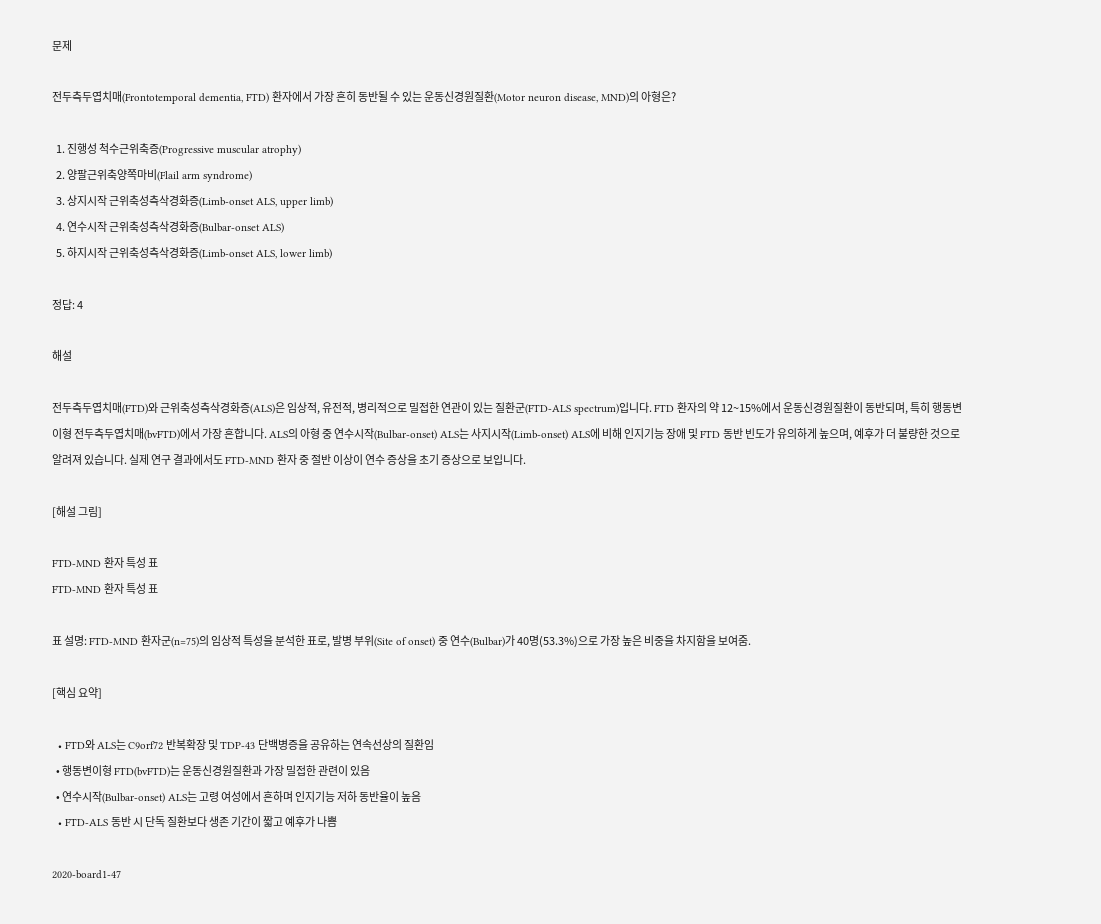문제

전두측두엽치매(Frontotemporal dementia, FTD) 환자에서 가장 흔히 동반될 수 있는 운동신경원질환(Motor neuron disease, MND)의 아형은?

  1. 진행성 척수근위축증(Progressive muscular atrophy)
  2. 양팔근위축양쪽마비(Flail arm syndrome)
  3. 상지시작 근위축성측삭경화증(Limb-onset ALS, upper limb)
  4. 연수시작 근위축성측삭경화증(Bulbar-onset ALS)
  5. 하지시작 근위축성측삭경화증(Limb-onset ALS, lower limb)

정답: 4

해설

전두측두엽치매(FTD)와 근위축성측삭경화증(ALS)은 임상적, 유전적, 병리적으로 밀접한 연관이 있는 질환군(FTD-ALS spectrum)입니다. FTD 환자의 약 12~15%에서 운동신경원질환이 동반되며, 특히 행동변이형 전두측두엽치매(bvFTD)에서 가장 흔합니다. ALS의 아형 중 연수시작(Bulbar-onset) ALS는 사지시작(Limb-onset) ALS에 비해 인지기능 장애 및 FTD 동반 빈도가 유의하게 높으며, 예후가 더 불량한 것으로 알려져 있습니다. 실제 연구 결과에서도 FTD-MND 환자 중 절반 이상이 연수 증상을 초기 증상으로 보입니다.

[해설 그림]

FTD-MND 환자 특성 표
FTD-MND 환자 특성 표

표 설명: FTD-MND 환자군(n=75)의 임상적 특성을 분석한 표로, 발병 부위(Site of onset) 중 연수(Bulbar)가 40명(53.3%)으로 가장 높은 비중을 차지함을 보여줌.

[핵심 요약]

  • FTD와 ALS는 C9orf72 반복확장 및 TDP-43 단백병증을 공유하는 연속선상의 질환임
  • 행동변이형 FTD(bvFTD)는 운동신경원질환과 가장 밀접한 관련이 있음
  • 연수시작(Bulbar-onset) ALS는 고령 여성에서 흔하며 인지기능 저하 동반율이 높음
  • FTD-ALS 동반 시 단독 질환보다 생존 기간이 짧고 예후가 나쁨

2020-board1-47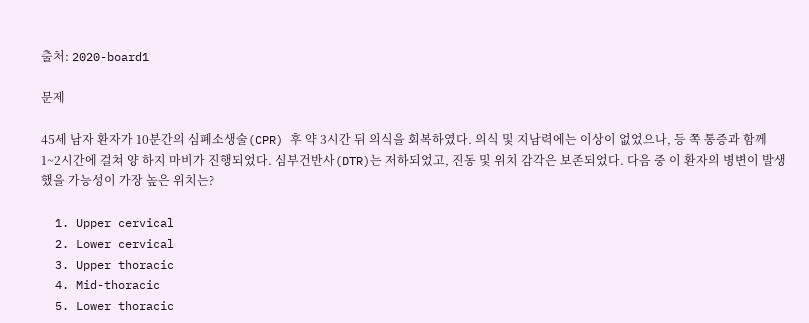출처: 2020-board1

문제

45세 남자 환자가 10분간의 심폐소생술(CPR) 후 약 3시간 뒤 의식을 회복하였다. 의식 및 지남력에는 이상이 없었으나, 등 쪽 통증과 함께 1~2시간에 걸쳐 양 하지 마비가 진행되었다. 심부건반사(DTR)는 저하되었고, 진동 및 위치 감각은 보존되었다. 다음 중 이 환자의 병변이 발생했을 가능성이 가장 높은 위치는?

  1. Upper cervical
  2. Lower cervical
  3. Upper thoracic
  4. Mid-thoracic
  5. Lower thoracic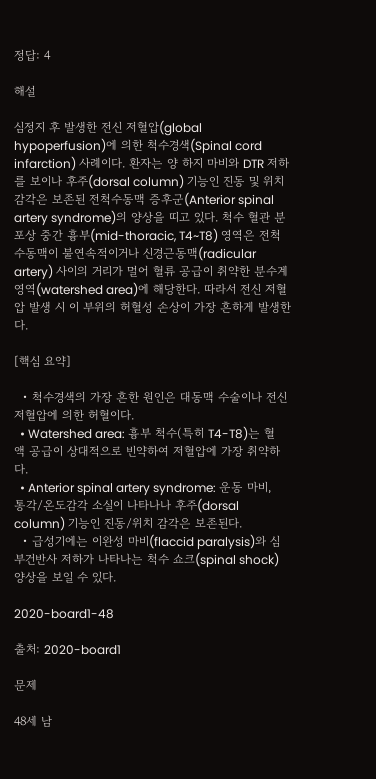정답: 4

해설

심정지 후 발생한 전신 저혈압(global hypoperfusion)에 의한 척수경색(Spinal cord infarction) 사례이다. 환자는 양 하지 마비와 DTR 저하를 보이나 후주(dorsal column) 기능인 진동 및 위치 감각은 보존된 전척수동맥 증후군(Anterior spinal artery syndrome)의 양상을 띠고 있다. 척수 혈관 분포상 중간 흉부(mid-thoracic, T4~T8) 영역은 전척수동맥이 불연속적이거나 신경근동맥(radicular artery) 사이의 거리가 멀어 혈류 공급이 취약한 분수계 영역(watershed area)에 해당한다. 따라서 전신 저혈압 발생 시 이 부위의 허혈성 손상이 가장 흔하게 발생한다.

[핵심 요약]

  • 척수경색의 가장 흔한 원인은 대동맥 수술이나 전신 저혈압에 의한 허혈이다.
  • Watershed area: 흉부 척수(특히 T4-T8)는 혈액 공급이 상대적으로 빈약하여 저혈압에 가장 취약하다.
  • Anterior spinal artery syndrome: 운동 마비, 통각/온도감각 소실이 나타나나 후주(dorsal column) 기능인 진동/위치 감각은 보존된다.
  • 급성기에는 이완성 마비(flaccid paralysis)와 심부건반사 저하가 나타나는 척수 쇼크(spinal shock) 양상을 보일 수 있다.

2020-board1-48

출처: 2020-board1

문제

48세 남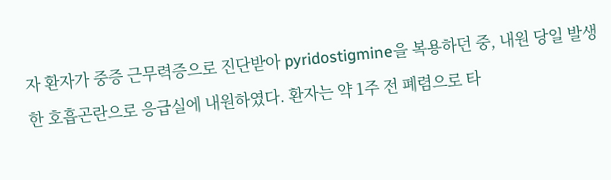자 환자가 중증 근무력증으로 진단받아 pyridostigmine을 복용하던 중, 내원 당일 발생한 호흡곤란으로 응급실에 내원하였다. 환자는 약 1주 전 폐렴으로 타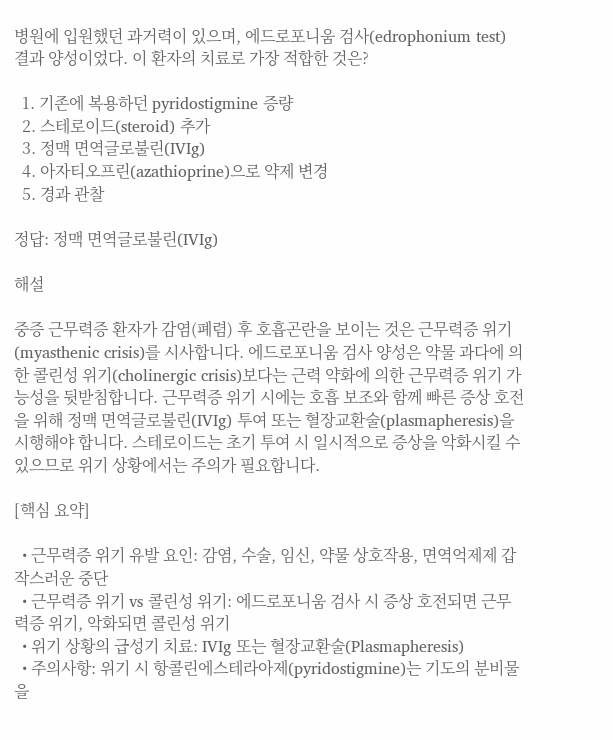병원에 입원했던 과거력이 있으며, 에드로포니움 검사(edrophonium test) 결과 양성이었다. 이 환자의 치료로 가장 적합한 것은?

  1. 기존에 복용하던 pyridostigmine 증량
  2. 스테로이드(steroid) 추가
  3. 정맥 면역글로불린(IVIg)
  4. 아자티오프린(azathioprine)으로 약제 변경
  5. 경과 관찰

정답: 정맥 면역글로불린(IVIg)

해설

중증 근무력증 환자가 감염(폐렴) 후 호흡곤란을 보이는 것은 근무력증 위기(myasthenic crisis)를 시사합니다. 에드로포니움 검사 양성은 약물 과다에 의한 콜린성 위기(cholinergic crisis)보다는 근력 약화에 의한 근무력증 위기 가능성을 뒷받침합니다. 근무력증 위기 시에는 호흡 보조와 함께 빠른 증상 호전을 위해 정맥 면역글로불린(IVIg) 투여 또는 혈장교환술(plasmapheresis)을 시행해야 합니다. 스테로이드는 초기 투여 시 일시적으로 증상을 악화시킬 수 있으므로 위기 상황에서는 주의가 필요합니다.

[핵심 요약]

  • 근무력증 위기 유발 요인: 감염, 수술, 임신, 약물 상호작용, 면역억제제 갑작스러운 중단
  • 근무력증 위기 vs 콜린성 위기: 에드로포니움 검사 시 증상 호전되면 근무력증 위기, 악화되면 콜린성 위기
  • 위기 상황의 급성기 치료: IVIg 또는 혈장교환술(Plasmapheresis)
  • 주의사항: 위기 시 항콜린에스테라아제(pyridostigmine)는 기도의 분비물을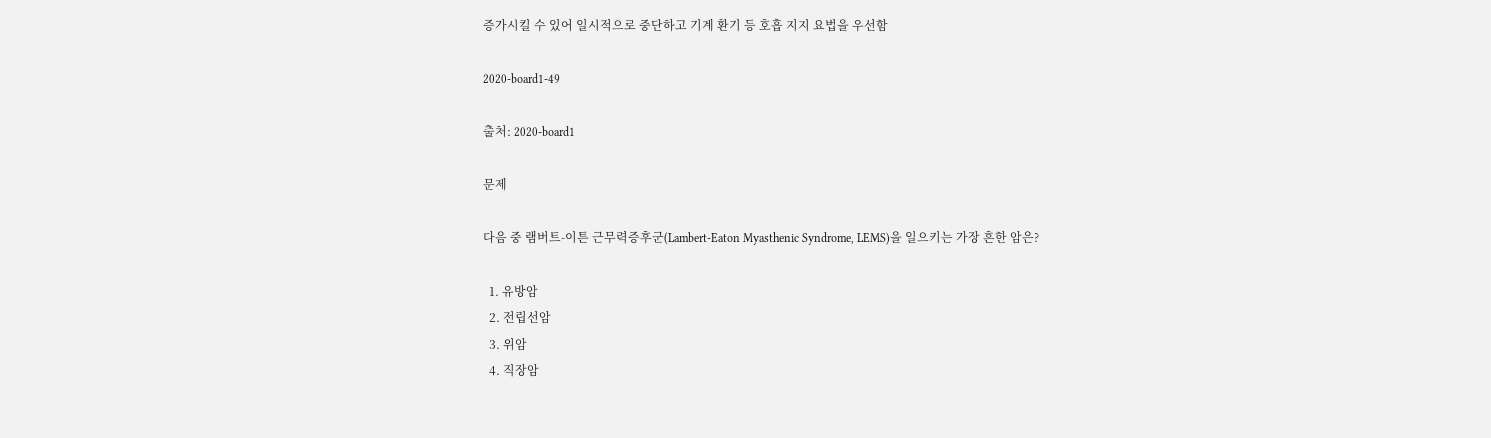증가시킬 수 있어 일시적으로 중단하고 기계 환기 등 호흡 지지 요법을 우선함

2020-board1-49

출처: 2020-board1

문제

다음 중 램버트-이튼 근무력증후군(Lambert-Eaton Myasthenic Syndrome, LEMS)을 일으키는 가장 흔한 암은?

  1. 유방암
  2. 전립선암
  3. 위암
  4. 직장암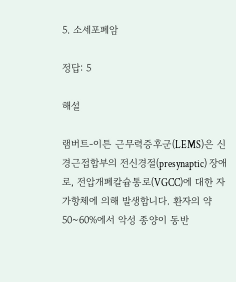5. 소세포폐암

정답: 5

해설

램버트-이튼 근무력증후군(LEMS)은 신경근접합부의 전신경절(presynaptic) 장애로, 전압개폐칼슘통로(VGCC)에 대한 자가항체에 의해 발생합니다. 환자의 약 50~60%에서 악성 종양이 동반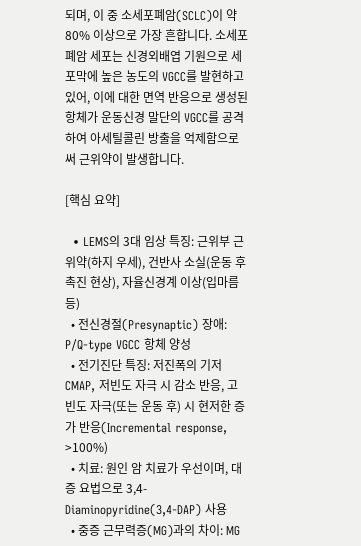되며, 이 중 소세포폐암(SCLC)이 약 80% 이상으로 가장 흔합니다. 소세포폐암 세포는 신경외배엽 기원으로 세포막에 높은 농도의 VGCC를 발현하고 있어, 이에 대한 면역 반응으로 생성된 항체가 운동신경 말단의 VGCC를 공격하여 아세틸콜린 방출을 억제함으로써 근위약이 발생합니다.

[핵심 요약]

  • LEMS의 3대 임상 특징: 근위부 근위약(하지 우세), 건반사 소실(운동 후 촉진 현상), 자율신경계 이상(입마름 등)
  • 전신경절(Presynaptic) 장애: P/Q-type VGCC 항체 양성
  • 전기진단 특징: 저진폭의 기저 CMAP, 저빈도 자극 시 감소 반응, 고빈도 자극(또는 운동 후) 시 현저한 증가 반응(Incremental response, >100%)
  • 치료: 원인 암 치료가 우선이며, 대증 요법으로 3,4-Diaminopyridine(3,4-DAP) 사용
  • 중증 근무력증(MG)과의 차이: MG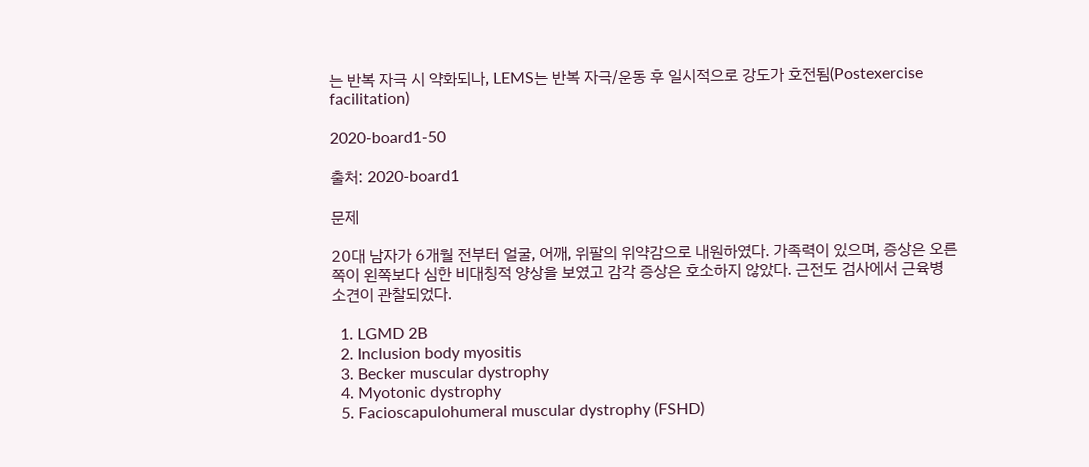는 반복 자극 시 약화되나, LEMS는 반복 자극/운동 후 일시적으로 강도가 호전됨(Postexercise facilitation)

2020-board1-50

출처: 2020-board1

문제

20대 남자가 6개월 전부터 얼굴, 어깨, 위팔의 위약감으로 내원하였다. 가족력이 있으며, 증상은 오른쪽이 왼쪽보다 심한 비대칭적 양상을 보였고 감각 증상은 호소하지 않았다. 근전도 검사에서 근육병 소견이 관찰되었다.

  1. LGMD 2B
  2. Inclusion body myositis
  3. Becker muscular dystrophy
  4. Myotonic dystrophy
  5. Facioscapulohumeral muscular dystrophy (FSHD)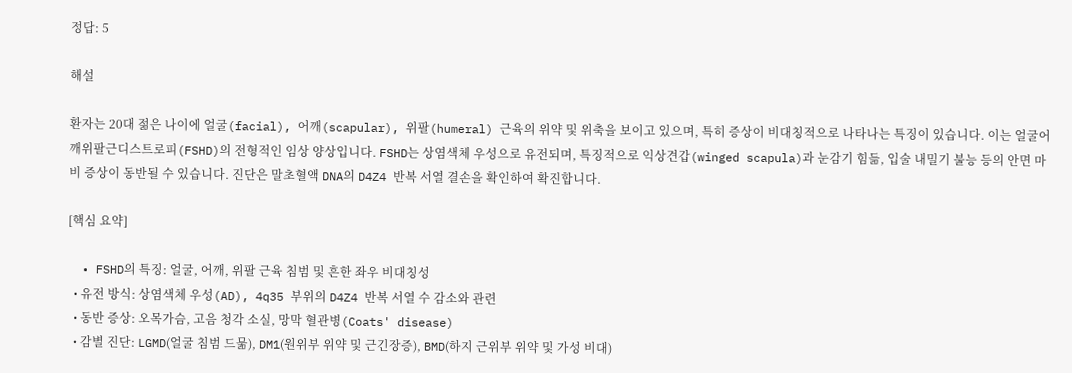정답: 5

해설

환자는 20대 젊은 나이에 얼굴(facial), 어깨(scapular), 위팔(humeral) 근육의 위약 및 위축을 보이고 있으며, 특히 증상이 비대칭적으로 나타나는 특징이 있습니다. 이는 얼굴어깨위팔근디스트로피(FSHD)의 전형적인 임상 양상입니다. FSHD는 상염색체 우성으로 유전되며, 특징적으로 익상견갑(winged scapula)과 눈감기 힘듦, 입술 내밀기 불능 등의 안면 마비 증상이 동반될 수 있습니다. 진단은 말초혈액 DNA의 D4Z4 반복 서열 결손을 확인하여 확진합니다.

[핵심 요약]

  • FSHD의 특징: 얼굴, 어깨, 위팔 근육 침범 및 흔한 좌우 비대칭성
  • 유전 방식: 상염색체 우성(AD), 4q35 부위의 D4Z4 반복 서열 수 감소와 관련
  • 동반 증상: 오목가슴, 고음 청각 소실, 망막 혈관병(Coats' disease)
  • 감별 진단: LGMD(얼굴 침범 드묾), DM1(원위부 위약 및 근긴장증), BMD(하지 근위부 위약 및 가성 비대)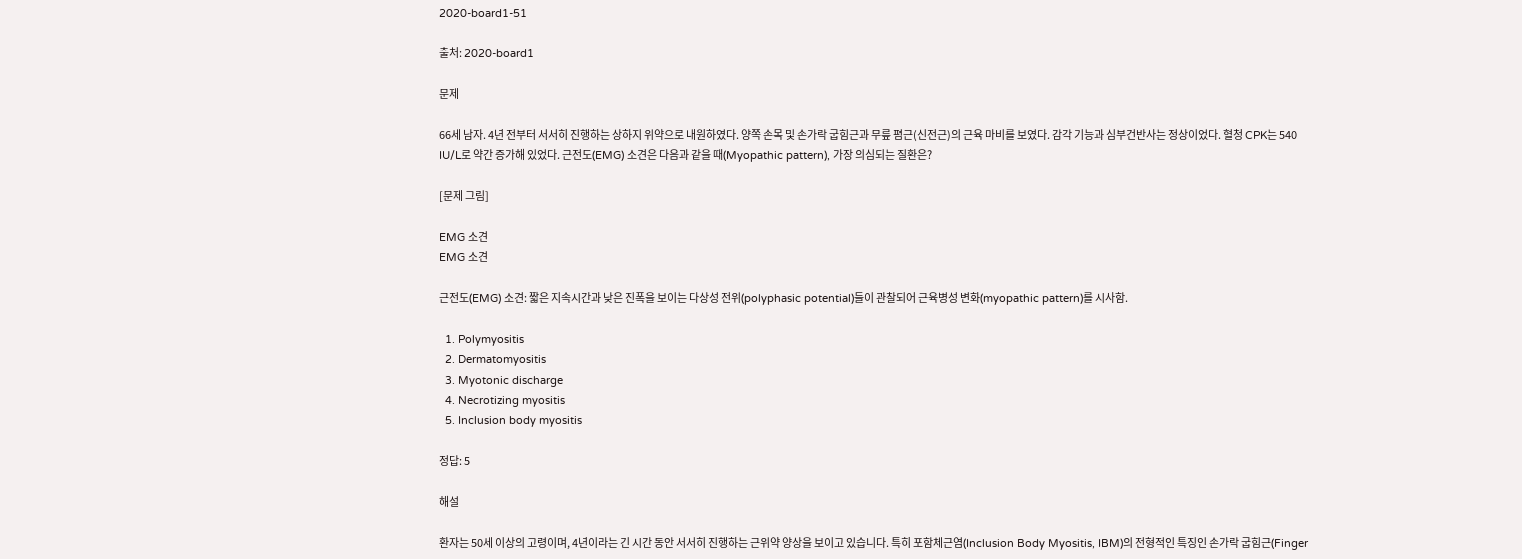2020-board1-51

출처: 2020-board1

문제

66세 남자. 4년 전부터 서서히 진행하는 상하지 위약으로 내원하였다. 양쪽 손목 및 손가락 굽힘근과 무릎 폄근(신전근)의 근육 마비를 보였다. 감각 기능과 심부건반사는 정상이었다. 혈청 CPK는 540 IU/L로 약간 증가해 있었다. 근전도(EMG) 소견은 다음과 같을 때(Myopathic pattern), 가장 의심되는 질환은?

[문제 그림]

EMG 소견
EMG 소견

근전도(EMG) 소견: 짧은 지속시간과 낮은 진폭을 보이는 다상성 전위(polyphasic potential)들이 관찰되어 근육병성 변화(myopathic pattern)를 시사함.

  1. Polymyositis
  2. Dermatomyositis
  3. Myotonic discharge
  4. Necrotizing myositis
  5. Inclusion body myositis

정답: 5

해설

환자는 50세 이상의 고령이며, 4년이라는 긴 시간 동안 서서히 진행하는 근위약 양상을 보이고 있습니다. 특히 포함체근염(Inclusion Body Myositis, IBM)의 전형적인 특징인 손가락 굽힘근(Finger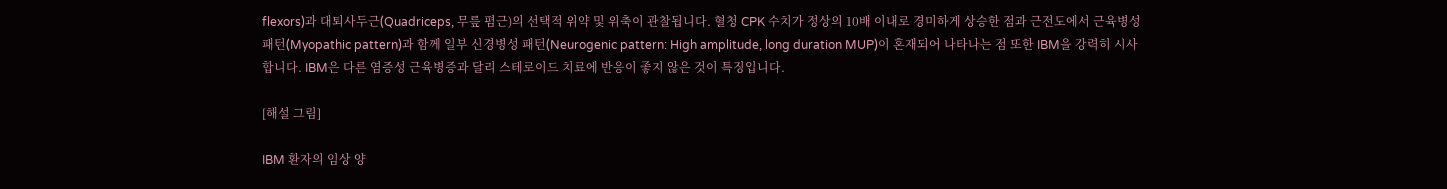flexors)과 대퇴사두근(Quadriceps, 무릎 폄근)의 선택적 위약 및 위축이 관찰됩니다. 혈청 CPK 수치가 정상의 10배 이내로 경미하게 상승한 점과 근전도에서 근육병성 패턴(Myopathic pattern)과 함께 일부 신경병성 패턴(Neurogenic pattern: High amplitude, long duration MUP)이 혼재되어 나타나는 점 또한 IBM을 강력히 시사합니다. IBM은 다른 염증성 근육병증과 달리 스테로이드 치료에 반응이 좋지 않은 것이 특징입니다.

[해설 그림]

IBM 환자의 임상 양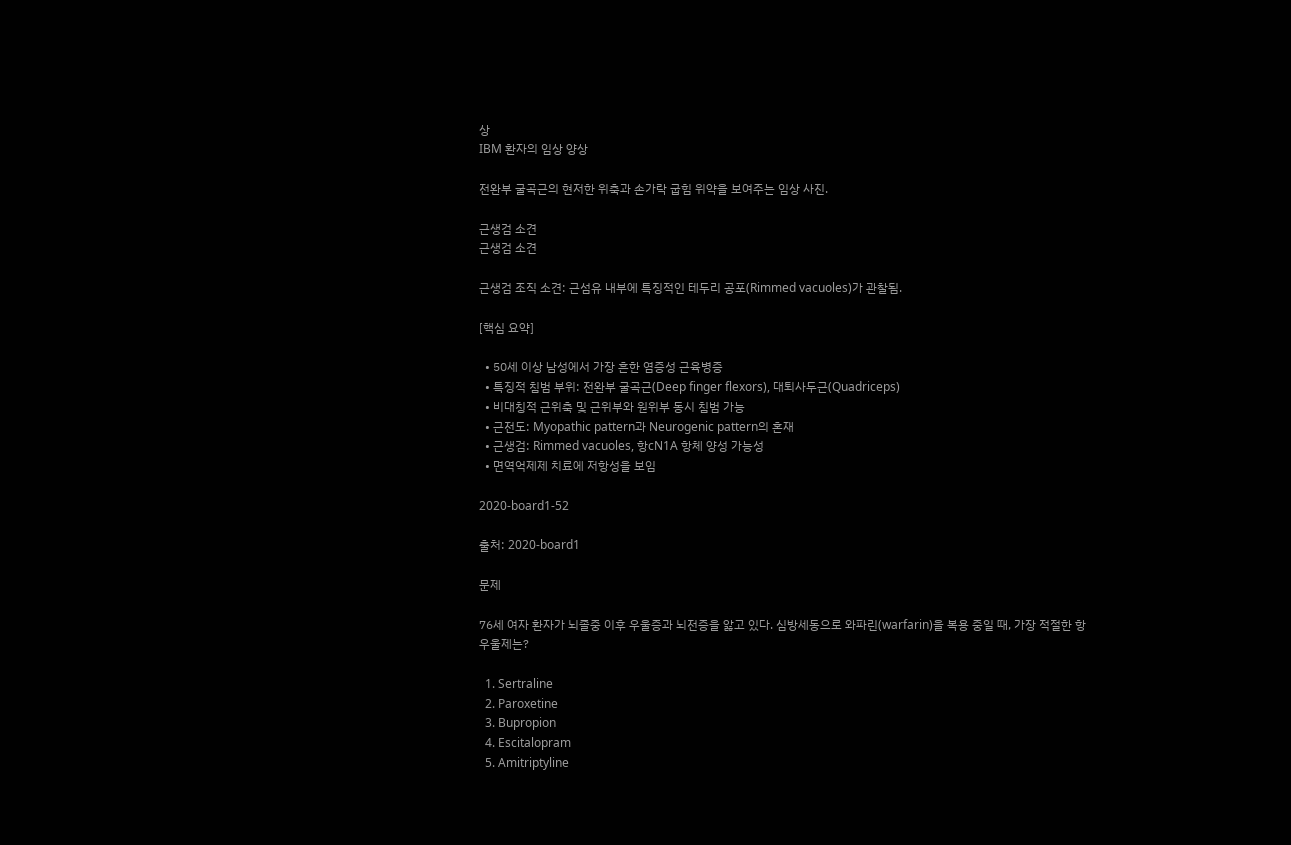상
IBM 환자의 임상 양상

전완부 굴곡근의 현저한 위축과 손가락 굽힘 위약을 보여주는 임상 사진.

근생검 소견
근생검 소견

근생검 조직 소견: 근섬유 내부에 특징적인 테두리 공포(Rimmed vacuoles)가 관찰됨.

[핵심 요약]

  • 50세 이상 남성에서 가장 흔한 염증성 근육병증
  • 특징적 침범 부위: 전완부 굴곡근(Deep finger flexors), 대퇴사두근(Quadriceps)
  • 비대칭적 근위축 및 근위부와 원위부 동시 침범 가능
  • 근전도: Myopathic pattern과 Neurogenic pattern의 혼재
  • 근생검: Rimmed vacuoles, 항cN1A 항체 양성 가능성
  • 면역억제제 치료에 저항성을 보임

2020-board1-52

출처: 2020-board1

문제

76세 여자 환자가 뇌졸중 이후 우울증과 뇌전증을 앓고 있다. 심방세동으로 와파린(warfarin)을 복용 중일 때, 가장 적절한 항우울제는?

  1. Sertraline
  2. Paroxetine
  3. Bupropion
  4. Escitalopram
  5. Amitriptyline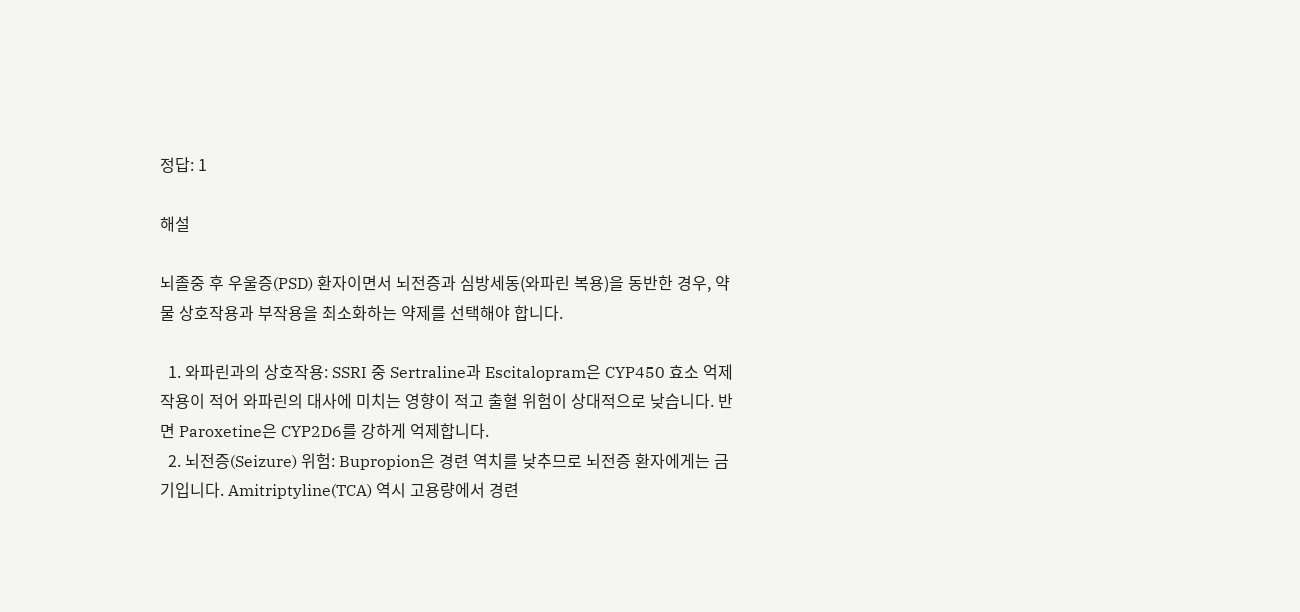정답: 1

해설

뇌졸중 후 우울증(PSD) 환자이면서 뇌전증과 심방세동(와파린 복용)을 동반한 경우, 약물 상호작용과 부작용을 최소화하는 약제를 선택해야 합니다.

  1. 와파린과의 상호작용: SSRI 중 Sertraline과 Escitalopram은 CYP450 효소 억제 작용이 적어 와파린의 대사에 미치는 영향이 적고 출혈 위험이 상대적으로 낮습니다. 반면 Paroxetine은 CYP2D6를 강하게 억제합니다.
  2. 뇌전증(Seizure) 위험: Bupropion은 경련 역치를 낮추므로 뇌전증 환자에게는 금기입니다. Amitriptyline(TCA) 역시 고용량에서 경련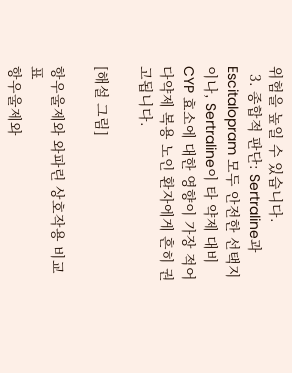위험을 높일 수 있습니다.
  3. 종합적 판단: Sertraline과 Escitalopram 모두 안전한 선택지이나, Sertraline이 타 약제 대비 CYP 효소에 대한 영향이 가장 적어 다약제 복용 노인 환자에게 흔히 권고됩니다.

[해설 그림]

항우울제와 와파린 상호작용 비교표
항우울제와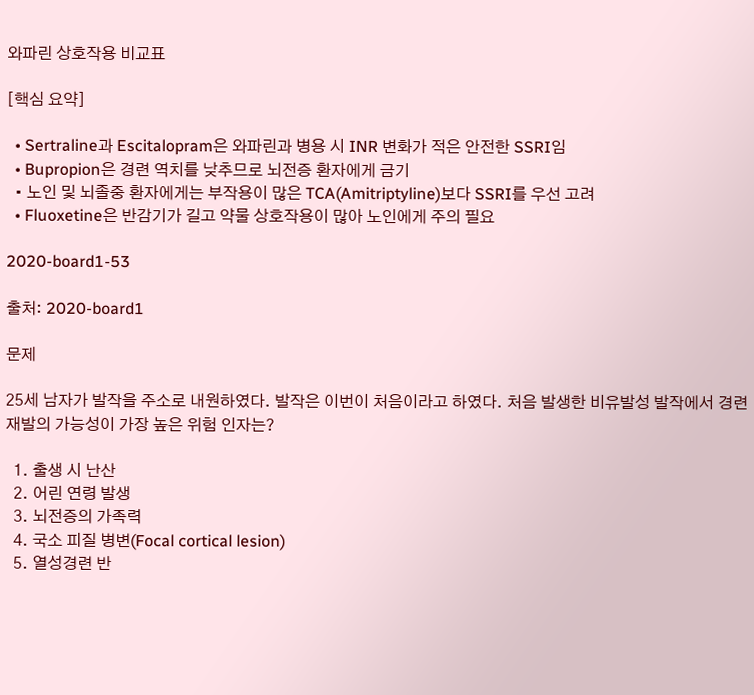와파린 상호작용 비교표

[핵심 요약]

  • Sertraline과 Escitalopram은 와파린과 병용 시 INR 변화가 적은 안전한 SSRI임
  • Bupropion은 경련 역치를 낮추므로 뇌전증 환자에게 금기
  • 노인 및 뇌졸중 환자에게는 부작용이 많은 TCA(Amitriptyline)보다 SSRI를 우선 고려
  • Fluoxetine은 반감기가 길고 약물 상호작용이 많아 노인에게 주의 필요

2020-board1-53

출처: 2020-board1

문제

25세 남자가 발작을 주소로 내원하였다. 발작은 이번이 처음이라고 하였다. 처음 발생한 비유발성 발작에서 경련 재발의 가능성이 가장 높은 위험 인자는?

  1. 출생 시 난산
  2. 어린 연령 발생
  3. 뇌전증의 가족력
  4. 국소 피질 병변(Focal cortical lesion)
  5. 열성경련 반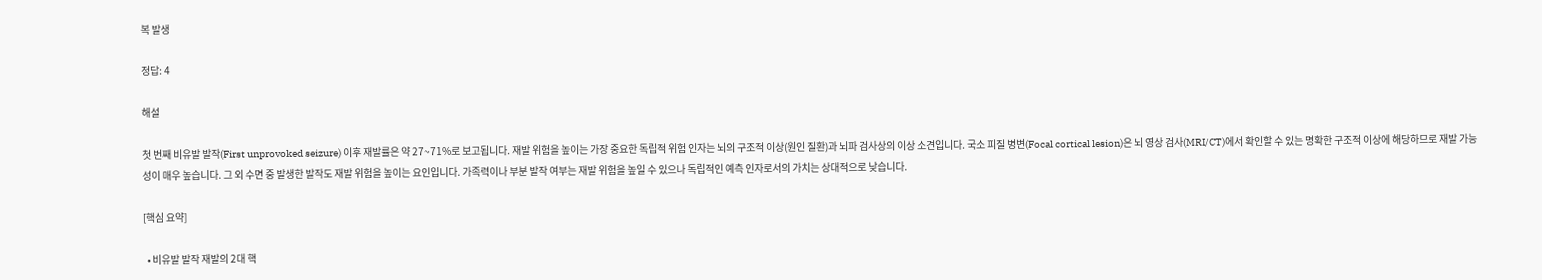복 발생

정답: 4

해설

첫 번째 비유발 발작(First unprovoked seizure) 이후 재발률은 약 27~71%로 보고됩니다. 재발 위험을 높이는 가장 중요한 독립적 위험 인자는 뇌의 구조적 이상(원인 질환)과 뇌파 검사상의 이상 소견입니다. 국소 피질 병변(Focal cortical lesion)은 뇌 영상 검사(MRI/CT)에서 확인할 수 있는 명확한 구조적 이상에 해당하므로 재발 가능성이 매우 높습니다. 그 외 수면 중 발생한 발작도 재발 위험을 높이는 요인입니다. 가족력이나 부분 발작 여부는 재발 위험을 높일 수 있으나 독립적인 예측 인자로서의 가치는 상대적으로 낮습니다.

[핵심 요약]

  • 비유발 발작 재발의 2대 핵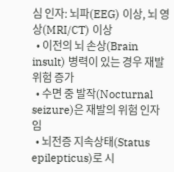심 인자: 뇌파(EEG) 이상, 뇌 영상(MRI/CT) 이상
  • 이전의 뇌 손상(Brain insult) 병력이 있는 경우 재발 위험 증가
  • 수면 중 발작(Nocturnal seizure)은 재발의 위험 인자임
  • 뇌전증 지속상태(Status epilepticus)로 시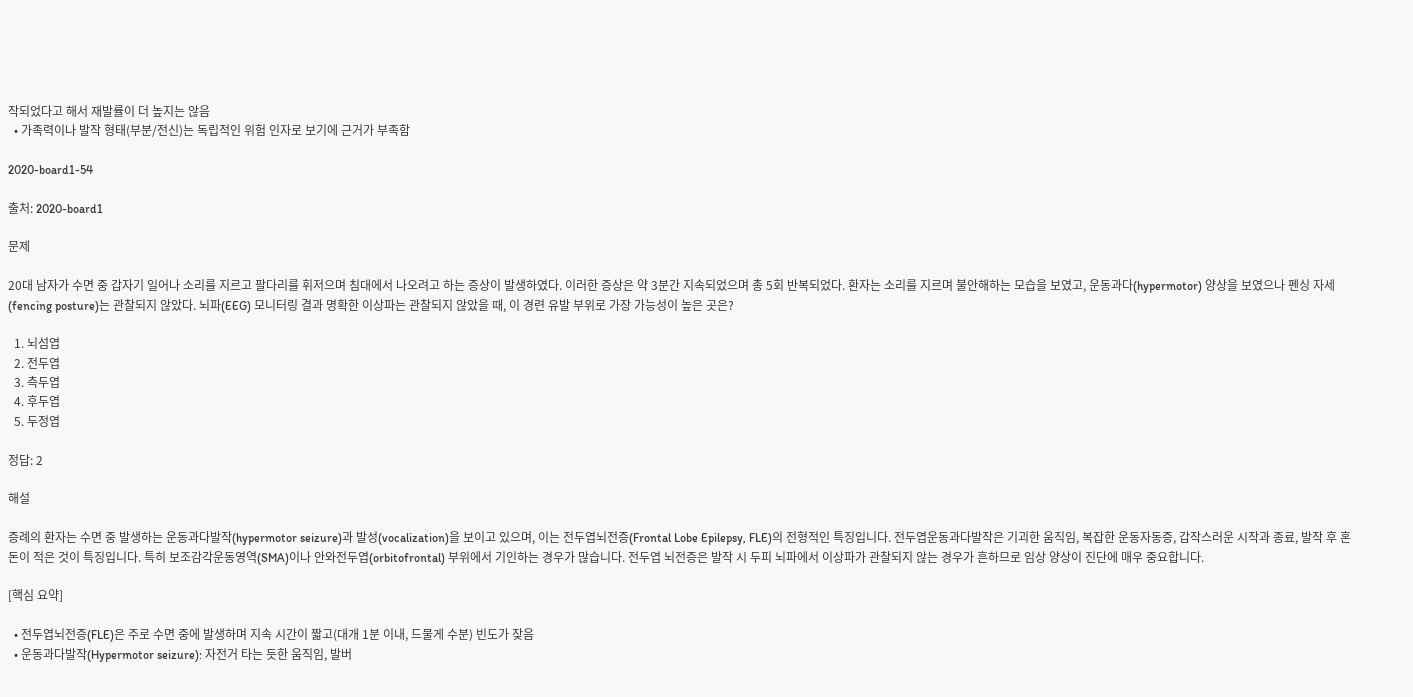작되었다고 해서 재발률이 더 높지는 않음
  • 가족력이나 발작 형태(부분/전신)는 독립적인 위험 인자로 보기에 근거가 부족함

2020-board1-54

출처: 2020-board1

문제

20대 남자가 수면 중 갑자기 일어나 소리를 지르고 팔다리를 휘저으며 침대에서 나오려고 하는 증상이 발생하였다. 이러한 증상은 약 3분간 지속되었으며 총 5회 반복되었다. 환자는 소리를 지르며 불안해하는 모습을 보였고, 운동과다(hypermotor) 양상을 보였으나 펜싱 자세(fencing posture)는 관찰되지 않았다. 뇌파(EEG) 모니터링 결과 명확한 이상파는 관찰되지 않았을 때, 이 경련 유발 부위로 가장 가능성이 높은 곳은?

  1. 뇌섬엽
  2. 전두엽
  3. 측두엽
  4. 후두엽
  5. 두정엽

정답: 2

해설

증례의 환자는 수면 중 발생하는 운동과다발작(hypermotor seizure)과 발성(vocalization)을 보이고 있으며, 이는 전두엽뇌전증(Frontal Lobe Epilepsy, FLE)의 전형적인 특징입니다. 전두엽운동과다발작은 기괴한 움직임, 복잡한 운동자동증, 갑작스러운 시작과 종료, 발작 후 혼돈이 적은 것이 특징입니다. 특히 보조감각운동영역(SMA)이나 안와전두엽(orbitofrontal) 부위에서 기인하는 경우가 많습니다. 전두엽 뇌전증은 발작 시 두피 뇌파에서 이상파가 관찰되지 않는 경우가 흔하므로 임상 양상이 진단에 매우 중요합니다.

[핵심 요약]

  • 전두엽뇌전증(FLE)은 주로 수면 중에 발생하며 지속 시간이 짧고(대개 1분 이내, 드물게 수분) 빈도가 잦음
  • 운동과다발작(Hypermotor seizure): 자전거 타는 듯한 움직임, 발버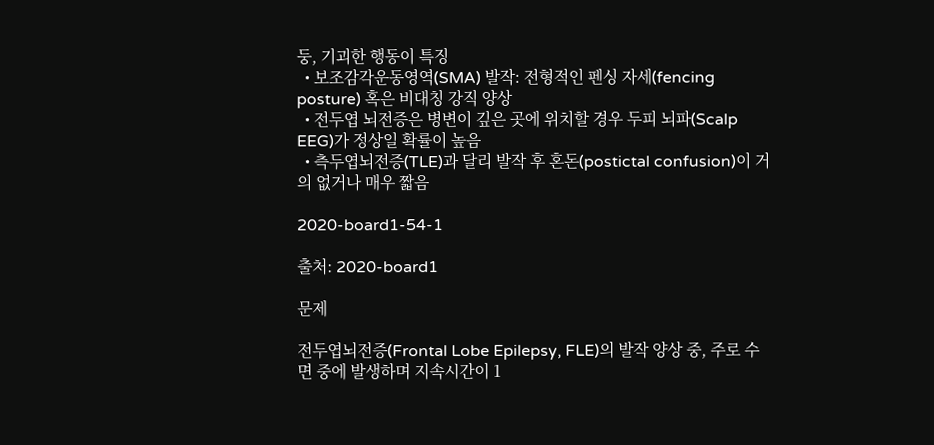둥, 기괴한 행동이 특징
  • 보조감각운동영역(SMA) 발작: 전형적인 펜싱 자세(fencing posture) 혹은 비대칭 강직 양상
  • 전두엽 뇌전증은 병변이 깊은 곳에 위치할 경우 두피 뇌파(Scalp EEG)가 정상일 확률이 높음
  • 측두엽뇌전증(TLE)과 달리 발작 후 혼돈(postictal confusion)이 거의 없거나 매우 짧음

2020-board1-54-1

출처: 2020-board1

문제

전두엽뇌전증(Frontal Lobe Epilepsy, FLE)의 발작 양상 중, 주로 수면 중에 발생하며 지속시간이 1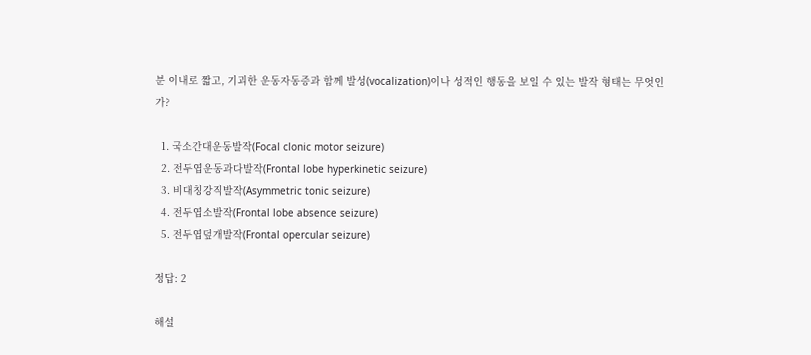분 이내로 짧고, 기괴한 운동자동증과 함께 발성(vocalization)이나 성적인 행동을 보일 수 있는 발작 형태는 무엇인가?

  1. 국소간대운동발작(Focal clonic motor seizure)
  2. 전두엽운동과다발작(Frontal lobe hyperkinetic seizure)
  3. 비대칭강직발작(Asymmetric tonic seizure)
  4. 전두엽소발작(Frontal lobe absence seizure)
  5. 전두엽덮개발작(Frontal opercular seizure)

정답: 2

해설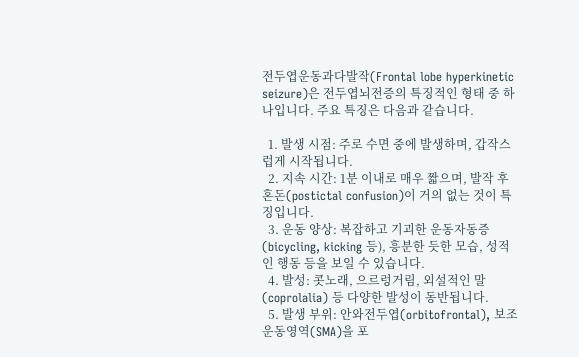전두엽운동과다발작(Frontal lobe hyperkinetic seizure)은 전두엽뇌전증의 특징적인 형태 중 하나입니다. 주요 특징은 다음과 같습니다.

  1. 발생 시점: 주로 수면 중에 발생하며, 갑작스럽게 시작됩니다.
  2. 지속 시간: 1분 이내로 매우 짧으며, 발작 후 혼돈(postictal confusion)이 거의 없는 것이 특징입니다.
  3. 운동 양상: 복잡하고 기괴한 운동자동증(bicycling, kicking 등), 흥분한 듯한 모습, 성적인 행동 등을 보일 수 있습니다.
  4. 발성: 콧노래, 으르렁거림, 외설적인 말(coprolalia) 등 다양한 발성이 동반됩니다.
  5. 발생 부위: 안와전두엽(orbitofrontal), 보조운동영역(SMA)을 포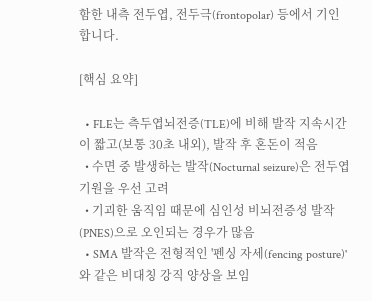함한 내측 전두엽, 전두극(frontopolar) 등에서 기인합니다.

[핵심 요약]

  • FLE는 측두엽뇌전증(TLE)에 비해 발작 지속시간이 짧고(보통 30초 내외), 발작 후 혼돈이 적음
  • 수면 중 발생하는 발작(Nocturnal seizure)은 전두엽 기원을 우선 고려
  • 기괴한 움직임 때문에 심인성 비뇌전증성 발작(PNES)으로 오인되는 경우가 많음
  • SMA 발작은 전형적인 '펜싱 자세(fencing posture)'와 같은 비대칭 강직 양상을 보임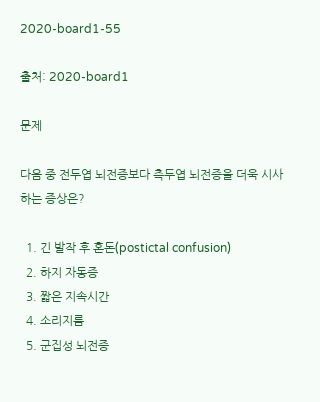2020-board1-55

출처: 2020-board1

문제

다음 중 전두엽 뇌전증보다 측두엽 뇌전증을 더욱 시사하는 증상은?

  1. 긴 발작 후 혼돈(postictal confusion)
  2. 하지 자동증
  3. 짧은 지속시간
  4. 소리지름
  5. 군집성 뇌전증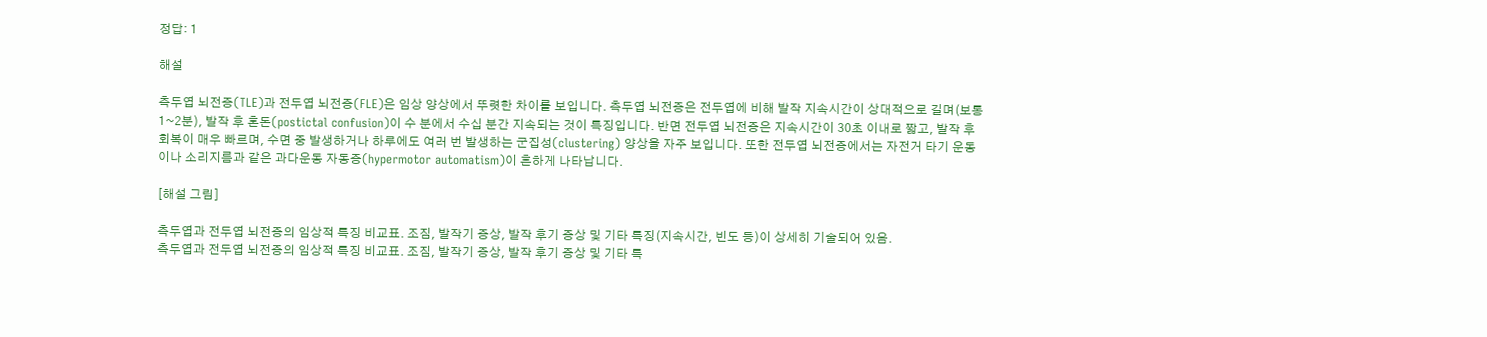정답: 1

해설

측두엽 뇌전증(TLE)과 전두엽 뇌전증(FLE)은 임상 양상에서 뚜렷한 차이를 보입니다. 측두엽 뇌전증은 전두엽에 비해 발작 지속시간이 상대적으로 길며(보통 1~2분), 발작 후 혼돈(postictal confusion)이 수 분에서 수십 분간 지속되는 것이 특징입니다. 반면 전두엽 뇌전증은 지속시간이 30초 이내로 짧고, 발작 후 회복이 매우 빠르며, 수면 중 발생하거나 하루에도 여러 번 발생하는 군집성(clustering) 양상을 자주 보입니다. 또한 전두엽 뇌전증에서는 자전거 타기 운동이나 소리지름과 같은 과다운동 자동증(hypermotor automatism)이 흔하게 나타납니다.

[해설 그림]

측두엽과 전두엽 뇌전증의 임상적 특징 비교표. 조짐, 발작기 증상, 발작 후기 증상 및 기타 특징(지속시간, 빈도 등)이 상세히 기술되어 있음.
측두엽과 전두엽 뇌전증의 임상적 특징 비교표. 조짐, 발작기 증상, 발작 후기 증상 및 기타 특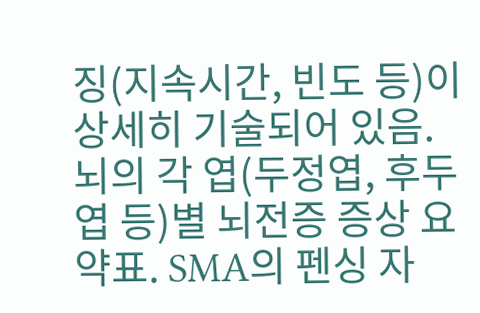징(지속시간, 빈도 등)이 상세히 기술되어 있음.
뇌의 각 엽(두정엽, 후두엽 등)별 뇌전증 증상 요약표. SMA의 펜싱 자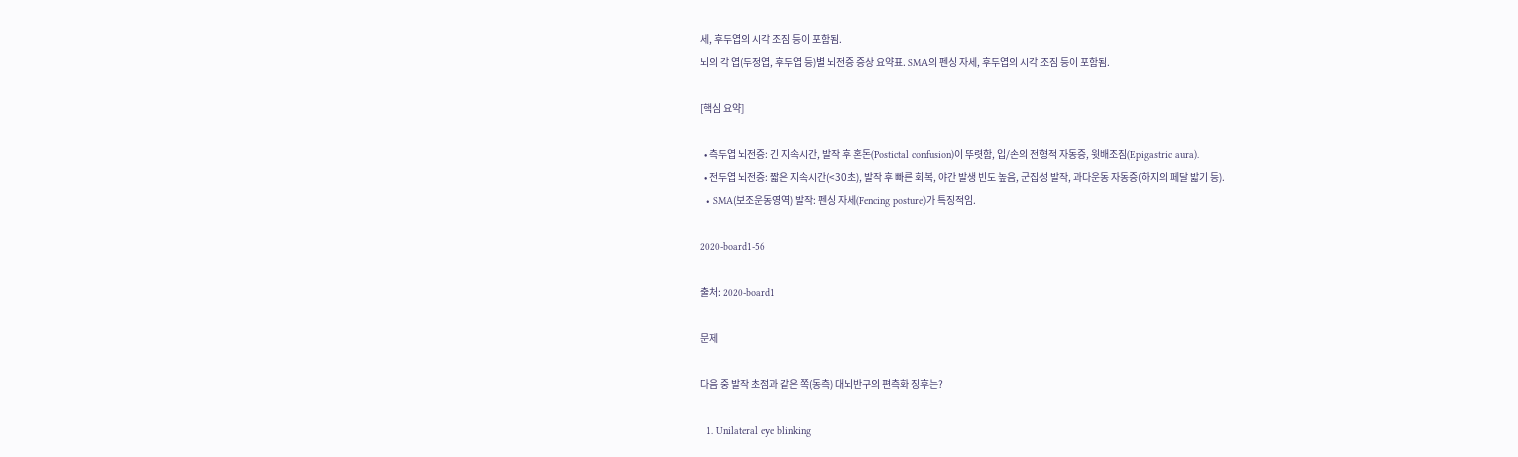세, 후두엽의 시각 조짐 등이 포함됨.
뇌의 각 엽(두정엽, 후두엽 등)별 뇌전증 증상 요약표. SMA의 펜싱 자세, 후두엽의 시각 조짐 등이 포함됨.

[핵심 요약]

  • 측두엽 뇌전증: 긴 지속시간, 발작 후 혼돈(Postictal confusion)이 뚜렷함, 입/손의 전형적 자동증, 윗배조짐(Epigastric aura).
  • 전두엽 뇌전증: 짧은 지속시간(<30초), 발작 후 빠른 회복, 야간 발생 빈도 높음, 군집성 발작, 과다운동 자동증(하지의 페달 밟기 등).
  • SMA(보조운동영역) 발작: 펜싱 자세(Fencing posture)가 특징적임.

2020-board1-56

출처: 2020-board1

문제

다음 중 발작 초점과 같은 쪽(동측) 대뇌반구의 편측화 징후는?

  1. Unilateral eye blinking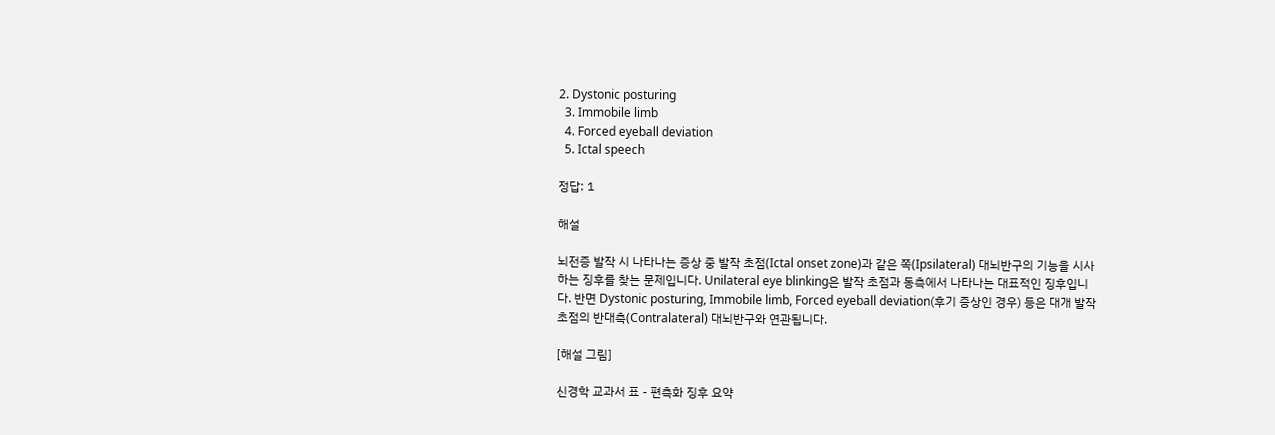2. Dystonic posturing
  3. Immobile limb
  4. Forced eyeball deviation
  5. Ictal speech

정답: 1

해설

뇌전증 발작 시 나타나는 증상 중 발작 초점(Ictal onset zone)과 같은 쪽(Ipsilateral) 대뇌반구의 기능을 시사하는 징후를 찾는 문제입니다. Unilateral eye blinking은 발작 초점과 동측에서 나타나는 대표적인 징후입니다. 반면 Dystonic posturing, Immobile limb, Forced eyeball deviation(후기 증상인 경우) 등은 대개 발작 초점의 반대측(Contralateral) 대뇌반구와 연관됩니다.

[해설 그림]

신경학 교과서 표 - 편측화 징후 요약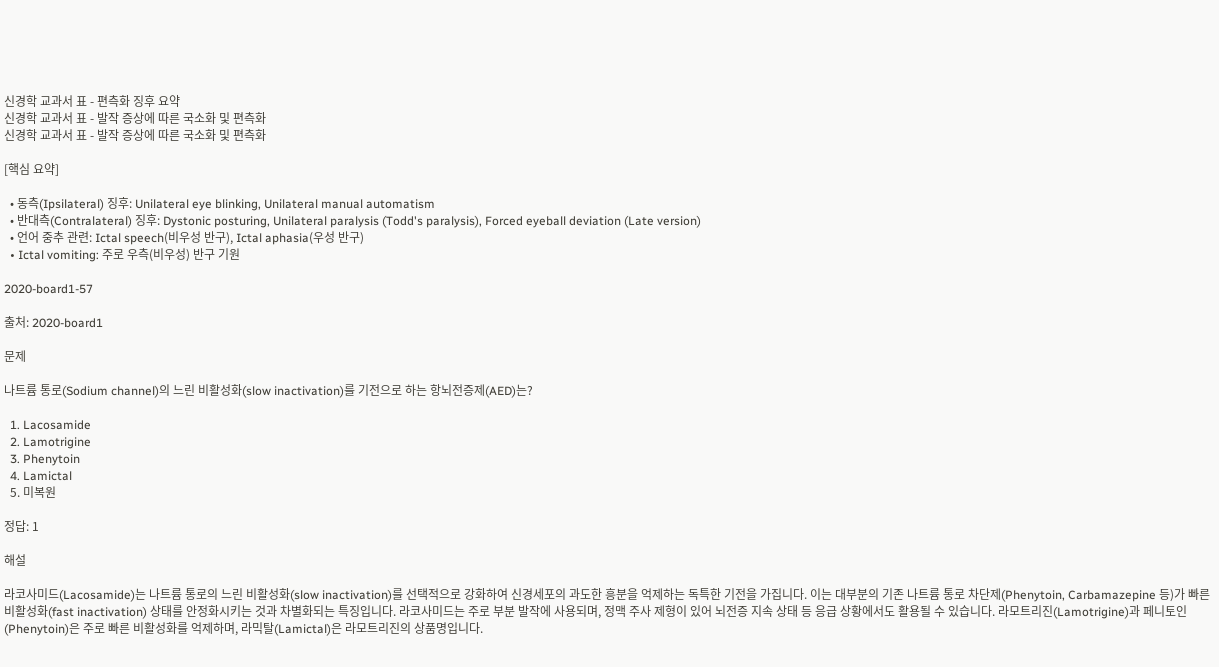신경학 교과서 표 - 편측화 징후 요약
신경학 교과서 표 - 발작 증상에 따른 국소화 및 편측화
신경학 교과서 표 - 발작 증상에 따른 국소화 및 편측화

[핵심 요약]

  • 동측(Ipsilateral) 징후: Unilateral eye blinking, Unilateral manual automatism
  • 반대측(Contralateral) 징후: Dystonic posturing, Unilateral paralysis (Todd's paralysis), Forced eyeball deviation (Late version)
  • 언어 중추 관련: Ictal speech(비우성 반구), Ictal aphasia(우성 반구)
  • Ictal vomiting: 주로 우측(비우성) 반구 기원

2020-board1-57

출처: 2020-board1

문제

나트륨 통로(Sodium channel)의 느린 비활성화(slow inactivation)를 기전으로 하는 항뇌전증제(AED)는?

  1. Lacosamide
  2. Lamotrigine
  3. Phenytoin
  4. Lamictal
  5. 미복원

정답: 1

해설

라코사미드(Lacosamide)는 나트륨 통로의 느린 비활성화(slow inactivation)를 선택적으로 강화하여 신경세포의 과도한 흥분을 억제하는 독특한 기전을 가집니다. 이는 대부분의 기존 나트륨 통로 차단제(Phenytoin, Carbamazepine 등)가 빠른 비활성화(fast inactivation) 상태를 안정화시키는 것과 차별화되는 특징입니다. 라코사미드는 주로 부분 발작에 사용되며, 정맥 주사 제형이 있어 뇌전증 지속 상태 등 응급 상황에서도 활용될 수 있습니다. 라모트리진(Lamotrigine)과 페니토인(Phenytoin)은 주로 빠른 비활성화를 억제하며, 라믹탈(Lamictal)은 라모트리진의 상품명입니다.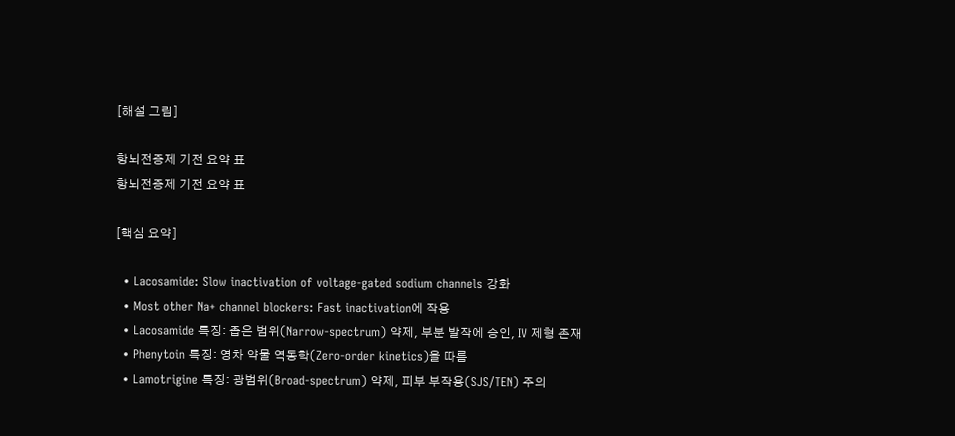[해설 그림]

항뇌전증제 기전 요약 표
항뇌전증제 기전 요약 표

[핵심 요약]

  • Lacosamide: Slow inactivation of voltage-gated sodium channels 강화
  • Most other Na+ channel blockers: Fast inactivation에 작용
  • Lacosamide 특징: 좁은 범위(Narrow-spectrum) 약제, 부분 발작에 승인, IV 제형 존재
  • Phenytoin 특징: 영차 약물 역동학(Zero-order kinetics)을 따름
  • Lamotrigine 특징: 광범위(Broad-spectrum) 약제, 피부 부작용(SJS/TEN) 주의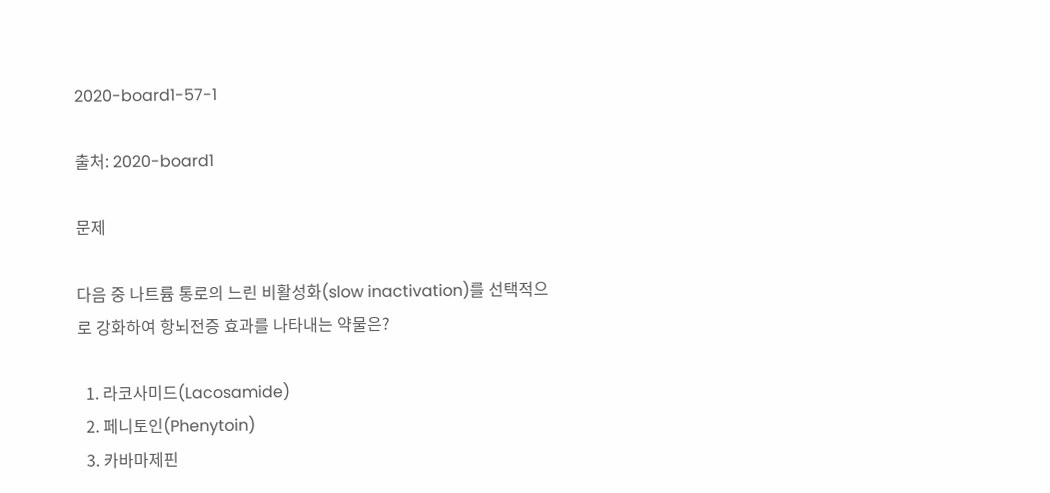2020-board1-57-1

출처: 2020-board1

문제

다음 중 나트륨 통로의 느린 비활성화(slow inactivation)를 선택적으로 강화하여 항뇌전증 효과를 나타내는 약물은?

  1. 라코사미드(Lacosamide)
  2. 페니토인(Phenytoin)
  3. 카바마제핀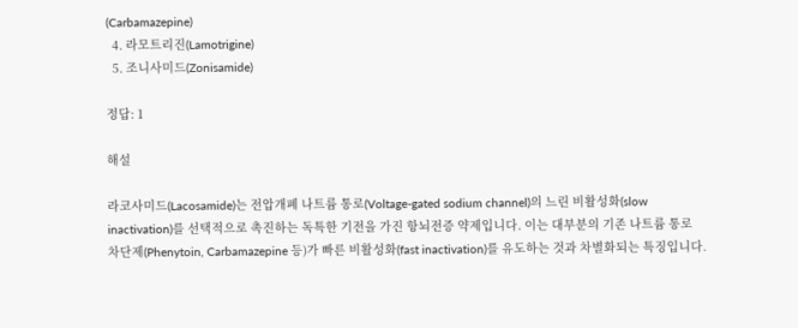(Carbamazepine)
  4. 라모트리진(Lamotrigine)
  5. 조니사미드(Zonisamide)

정답: 1

해설

라코사미드(Lacosamide)는 전압개폐 나트륨 통로(Voltage-gated sodium channel)의 느린 비활성화(slow inactivation)를 선택적으로 촉진하는 독특한 기전을 가진 항뇌전증 약제입니다. 이는 대부분의 기존 나트륨 통로 차단제(Phenytoin, Carbamazepine 등)가 빠른 비활성화(fast inactivation)를 유도하는 것과 차별화되는 특징입니다.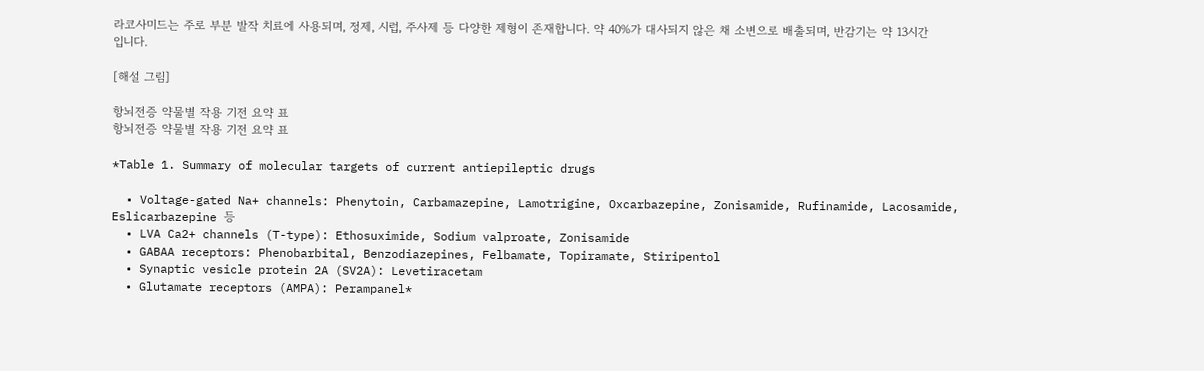라코사미드는 주로 부분 발작 치료에 사용되며, 정제, 시럽, 주사제 등 다양한 제형이 존재합니다. 약 40%가 대사되지 않은 채 소변으로 배출되며, 반감기는 약 13시간입니다.

[해설 그림]

항뇌전증 약물별 작용 기전 요약 표
항뇌전증 약물별 작용 기전 요약 표

*Table 1. Summary of molecular targets of current antiepileptic drugs

  • Voltage-gated Na+ channels: Phenytoin, Carbamazepine, Lamotrigine, Oxcarbazepine, Zonisamide, Rufinamide, Lacosamide, Eslicarbazepine 등
  • LVA Ca2+ channels (T-type): Ethosuximide, Sodium valproate, Zonisamide
  • GABAA receptors: Phenobarbital, Benzodiazepines, Felbamate, Topiramate, Stiripentol
  • Synaptic vesicle protein 2A (SV2A): Levetiracetam
  • Glutamate receptors (AMPA): Perampanel*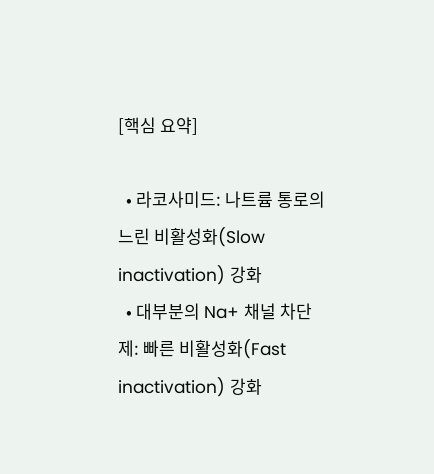[핵심 요약]

  • 라코사미드: 나트륨 통로의 느린 비활성화(Slow inactivation) 강화
  • 대부분의 Na+ 채널 차단제: 빠른 비활성화(Fast inactivation) 강화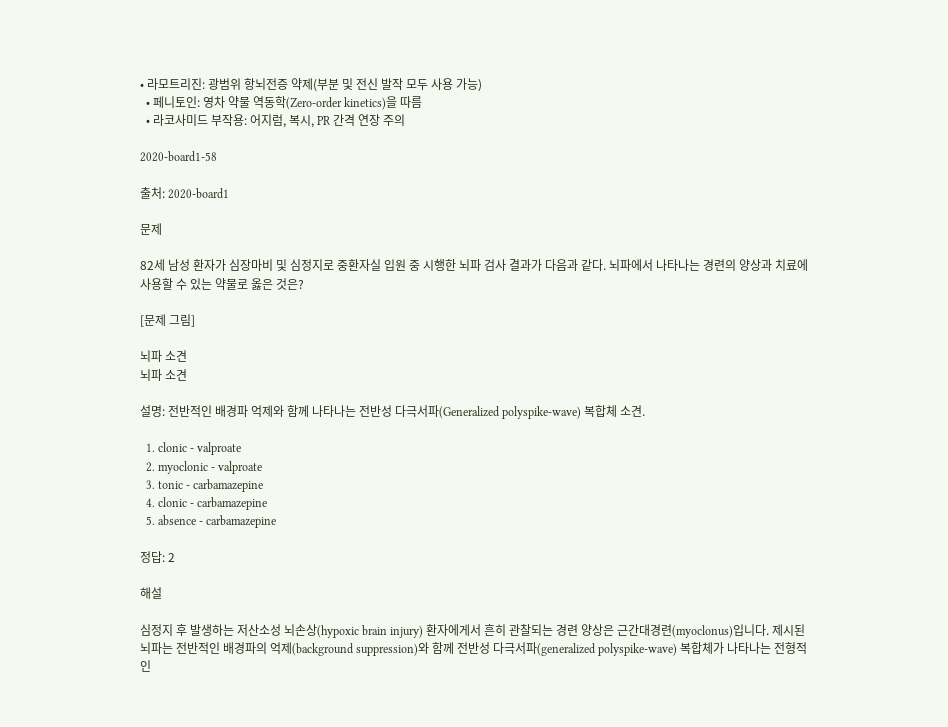• 라모트리진: 광범위 항뇌전증 약제(부분 및 전신 발작 모두 사용 가능)
  • 페니토인: 영차 약물 역동학(Zero-order kinetics)을 따름
  • 라코사미드 부작용: 어지럼, 복시, PR 간격 연장 주의

2020-board1-58

출처: 2020-board1

문제

82세 남성 환자가 심장마비 및 심정지로 중환자실 입원 중 시행한 뇌파 검사 결과가 다음과 같다. 뇌파에서 나타나는 경련의 양상과 치료에 사용할 수 있는 약물로 옳은 것은?

[문제 그림]

뇌파 소견
뇌파 소견

설명: 전반적인 배경파 억제와 함께 나타나는 전반성 다극서파(Generalized polyspike-wave) 복합체 소견.

  1. clonic - valproate
  2. myoclonic - valproate
  3. tonic - carbamazepine
  4. clonic - carbamazepine
  5. absence - carbamazepine

정답: 2

해설

심정지 후 발생하는 저산소성 뇌손상(hypoxic brain injury) 환자에게서 흔히 관찰되는 경련 양상은 근간대경련(myoclonus)입니다. 제시된 뇌파는 전반적인 배경파의 억제(background suppression)와 함께 전반성 다극서파(generalized polyspike-wave) 복합체가 나타나는 전형적인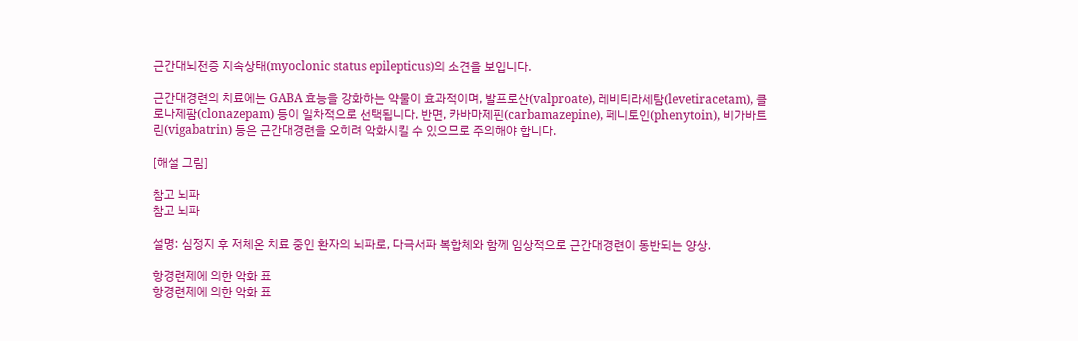근간대뇌전증 지속상태(myoclonic status epilepticus)의 소견을 보입니다.

근간대경련의 치료에는 GABA 효능을 강화하는 약물이 효과적이며, 발프로산(valproate), 레비티라세탐(levetiracetam), 클로나제팜(clonazepam) 등이 일차적으로 선택됩니다. 반면, 카바마제핀(carbamazepine), 페니토인(phenytoin), 비가바트린(vigabatrin) 등은 근간대경련을 오히려 악화시킬 수 있으므로 주의해야 합니다.

[해설 그림]

참고 뇌파
참고 뇌파

설명: 심정지 후 저체온 치료 중인 환자의 뇌파로, 다극서파 복합체와 함께 임상적으로 근간대경련이 동반되는 양상.

항경련제에 의한 악화 표
항경련제에 의한 악화 표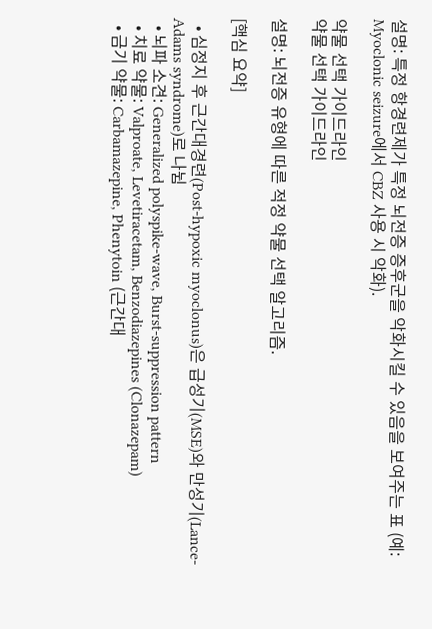설명: 특정 항경련제가 특정 뇌전증 증후군을 악화시킬 수 있음을 보여주는 표 (예: Myoclonic seizure에서 CBZ 사용 시 악화).

약물 선택 가이드라인
약물 선택 가이드라인

설명: 뇌전증 유형에 따른 적정 약물 선택 알고리즘.

[핵심 요약]

  • 심정지 후 근간대경련(Post-hypoxic myoclonus)은 급성기(MSE)와 만성기(Lance-Adams syndrome)로 나뉨
  • 뇌파 소견: Generalized polyspike-wave, Burst-suppression pattern
  • 치료 약물: Valproate, Levetiracetam, Benzodiazepines (Clonazepam)
  • 금기 약물: Carbamazepine, Phenytoin (근간대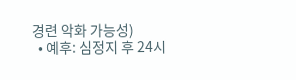경련 악화 가능성)
  • 예후: 심정지 후 24시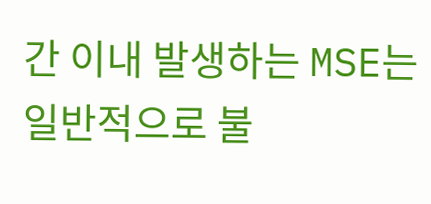간 이내 발생하는 MSE는 일반적으로 불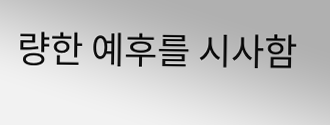량한 예후를 시사함